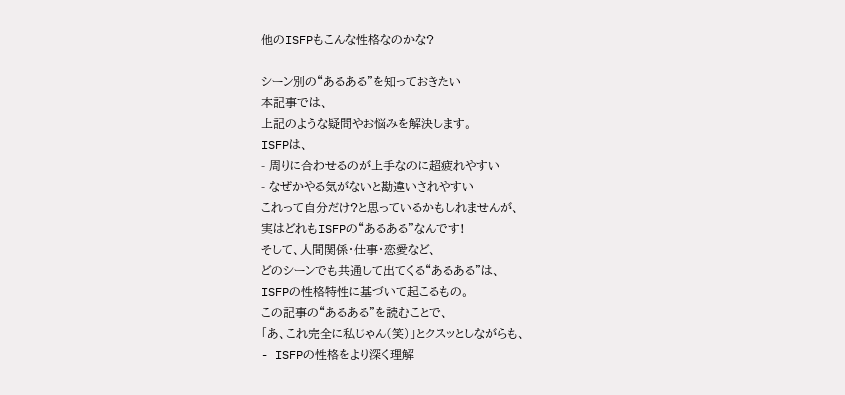他のISFPもこんな性格なのかな?

シーン別の“あるある”を知っておきたい
本記事では、
上記のような疑問やお悩みを解決します。
ISFPは、
- 周りに合わせるのが上手なのに超疲れやすい
- なぜかやる気がないと勘違いされやすい
これって自分だけ?と思っているかもしれませんが、
実はどれもISFPの“あるある”なんです!
そして、人間関係・仕事・恋愛など、
どのシーンでも共通して出てくる“あるある”は、
ISFPの性格特性に基づいて起こるもの。
この記事の“あるある”を読むことで、
「あ、これ完全に私じゃん(笑)」とクスッとしながらも、
- ISFPの性格をより深く理解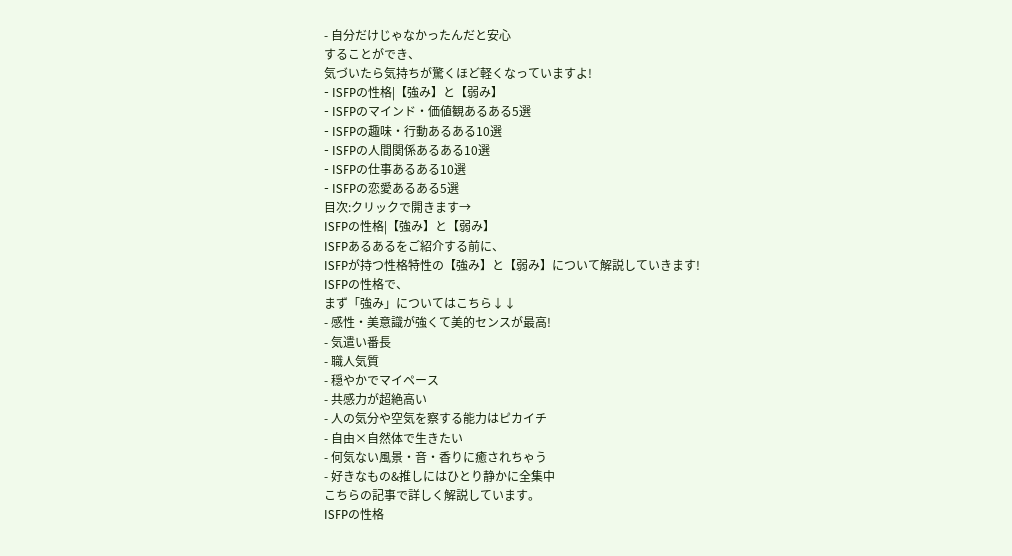- 自分だけじゃなかったんだと安心
することができ、
気づいたら気持ちが驚くほど軽くなっていますよ!
- ISFPの性格|【強み】と【弱み】
- ISFPのマインド・価値観あるある5選
- ISFPの趣味・行動あるある10選
- ISFPの人間関係あるある10選
- ISFPの仕事あるある10選
- ISFPの恋愛あるある5選
目次:クリックで開きます→
ISFPの性格|【強み】と【弱み】
ISFPあるあるをご紹介する前に、
ISFPが持つ性格特性の【強み】と【弱み】について解説していきます!
ISFPの性格で、
まず「強み」についてはこちら↓↓
- 感性・美意識が強くて美的センスが最高!
- 気遣い番長
- 職人気質
- 穏やかでマイペース
- 共感力が超絶高い
- 人の気分や空気を察する能力はピカイチ
- 自由×自然体で生きたい
- 何気ない風景・音・香りに癒されちゃう
- 好きなもの&推しにはひとり静かに全集中
こちらの記事で詳しく解説しています。
ISFPの性格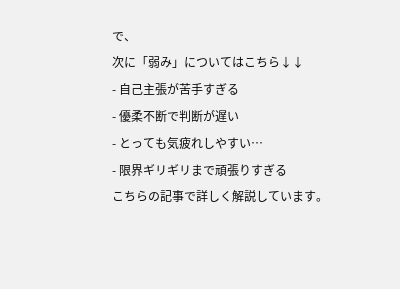で、
次に「弱み」についてはこちら↓↓
- 自己主張が苦手すぎる
- 優柔不断で判断が遅い
- とっても気疲れしやすい…
- 限界ギリギリまで頑張りすぎる
こちらの記事で詳しく解説しています。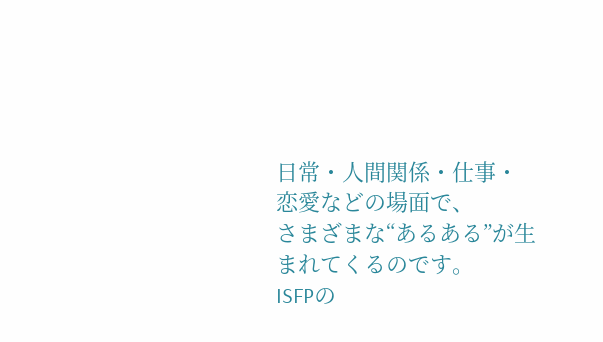日常・人間関係・仕事・恋愛などの場面で、
さまざまな“あるある”が生まれてくるのです。
ISFPの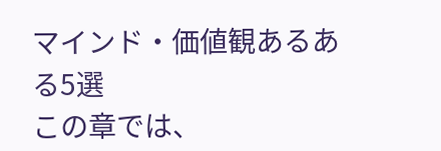マインド・価値観あるある5選
この章では、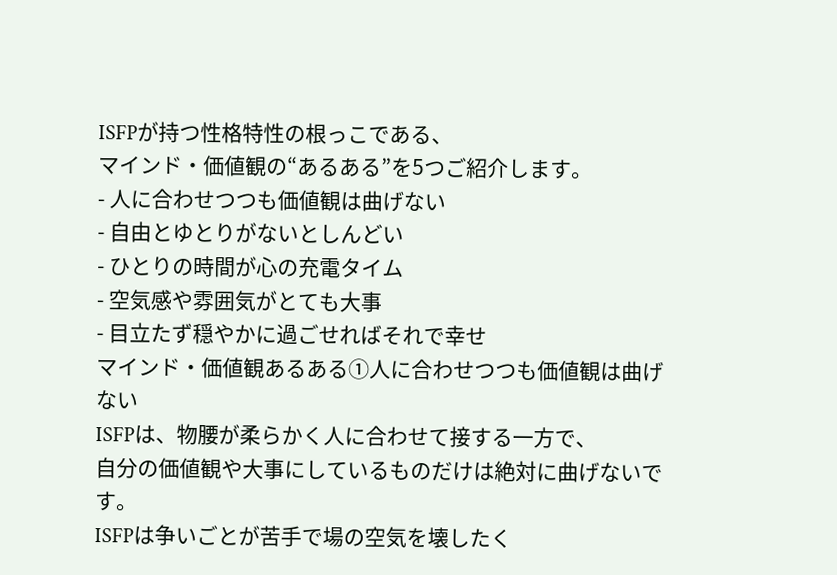ISFPが持つ性格特性の根っこである、
マインド・価値観の“あるある”を5つご紹介します。
- 人に合わせつつも価値観は曲げない
- 自由とゆとりがないとしんどい
- ひとりの時間が心の充電タイム
- 空気感や雰囲気がとても大事
- 目立たず穏やかに過ごせればそれで幸せ
マインド・価値観あるある①人に合わせつつも価値観は曲げない
ISFPは、物腰が柔らかく人に合わせて接する一方で、
自分の価値観や大事にしているものだけは絶対に曲げないです。
ISFPは争いごとが苦手で場の空気を壊したく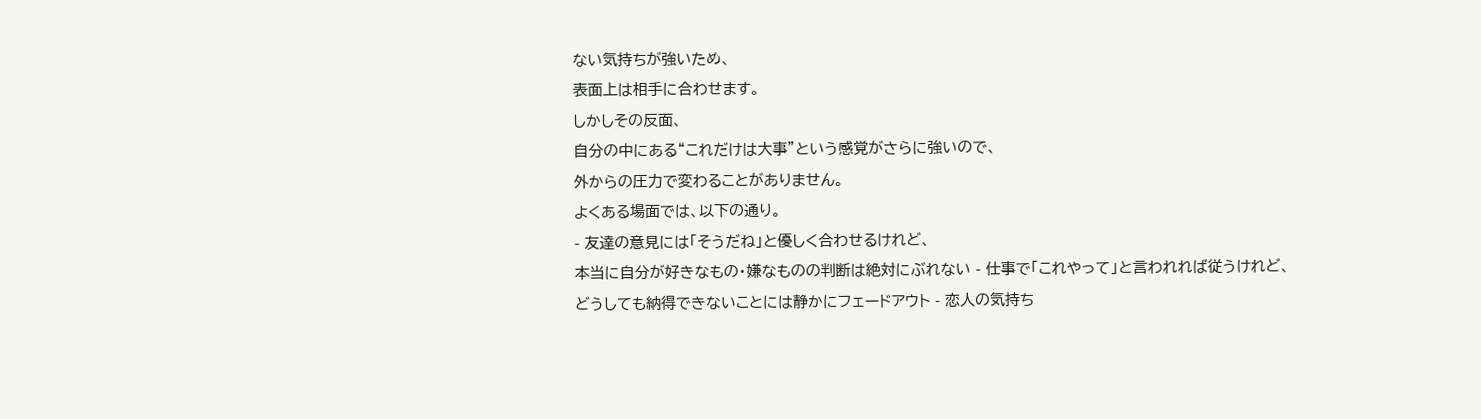ない気持ちが強いため、
表面上は相手に合わせます。
しかしその反面、
自分の中にある“これだけは大事”という感覚がさらに強いので、
外からの圧力で変わることがありません。
よくある場面では、以下の通り。
- 友達の意見には「そうだね」と優しく合わせるけれど、
本当に自分が好きなもの・嫌なものの判断は絶対にぶれない - 仕事で「これやって」と言われれば従うけれど、
どうしても納得できないことには静かにフェードアウト - 恋人の気持ち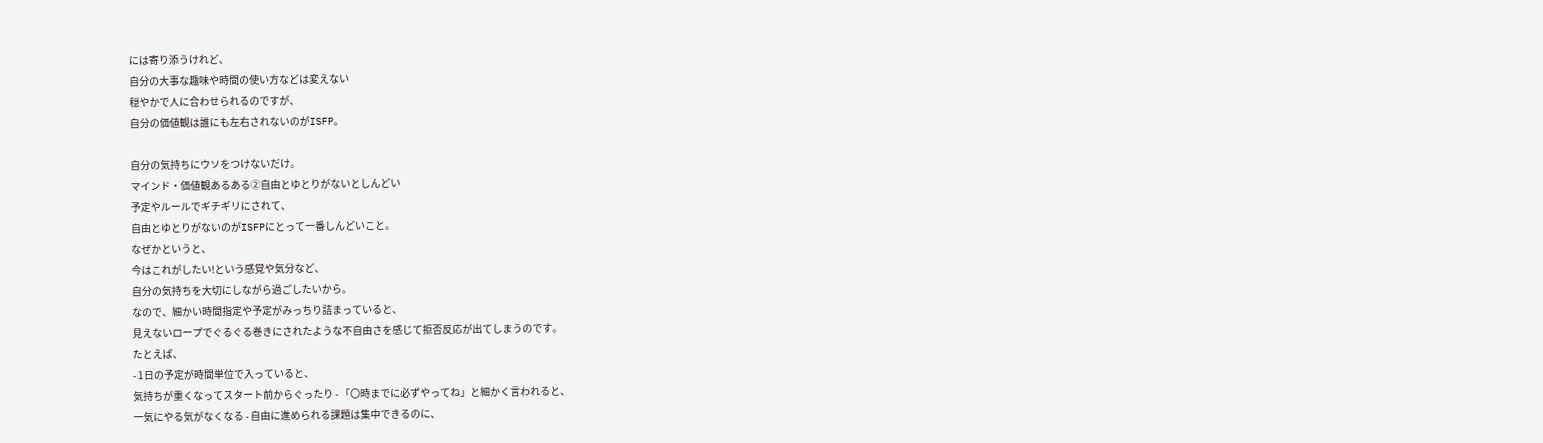には寄り添うけれど、
自分の大事な趣味や時間の使い方などは変えない
穏やかで人に合わせられるのですが、
自分の価値観は誰にも左右されないのがISFP。

自分の気持ちにウソをつけないだけ。
マインド・価値観あるある②自由とゆとりがないとしんどい
予定やルールでギチギリにされて、
自由とゆとりがないのがISFPにとって一番しんどいこと。
なぜかというと、
今はこれがしたい!という感覚や気分など、
自分の気持ちを大切にしながら過ごしたいから。
なので、細かい時間指定や予定がみっちり詰まっていると、
見えないロープでぐるぐる巻きにされたような不自由さを感じて拒否反応が出てしまうのです。
たとえば、
- 1日の予定が時間単位で入っていると、
気持ちが重くなってスタート前からぐったり - 「〇時までに必ずやってね」と細かく言われると、
一気にやる気がなくなる - 自由に進められる課題は集中できるのに、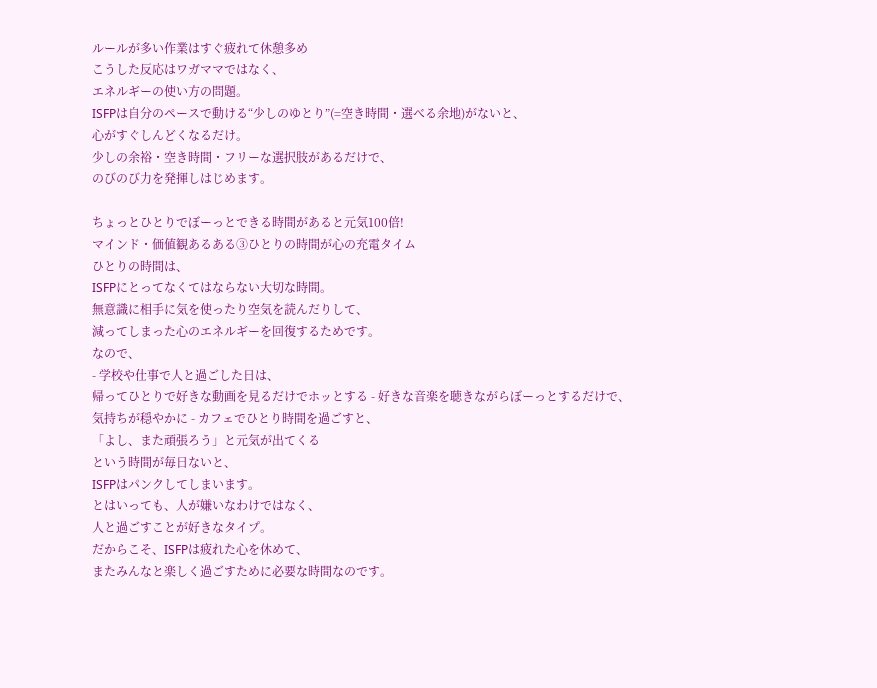ルールが多い作業はすぐ疲れて休憩多め
こうした反応はワガママではなく、
エネルギーの使い方の問題。
ISFPは自分のペースで動ける“少しのゆとり”(=空き時間・選べる余地)がないと、
心がすぐしんどくなるだけ。
少しの余裕・空き時間・フリーな選択肢があるだけで、
のびのび力を発揮しはじめます。

ちょっとひとりでぼーっとできる時間があると元気100倍!
マインド・価値観あるある③ひとりの時間が心の充電タイム
ひとりの時間は、
ISFPにとってなくてはならない大切な時間。
無意識に相手に気を使ったり空気を読んだりして、
減ってしまった心のエネルギーを回復するためです。
なので、
- 学校や仕事で人と過ごした日は、
帰ってひとりで好きな動画を見るだけでホッとする - 好きな音楽を聴きながらぼーっとするだけで、
気持ちが穏やかに - カフェでひとり時間を過ごすと、
「よし、また頑張ろう」と元気が出てくる
という時間が毎日ないと、
ISFPはパンクしてしまいます。
とはいっても、人が嫌いなわけではなく、
人と過ごすことが好きなタイプ。
だからこそ、ISFPは疲れた心を休めて、
またみんなと楽しく過ごすために必要な時間なのです。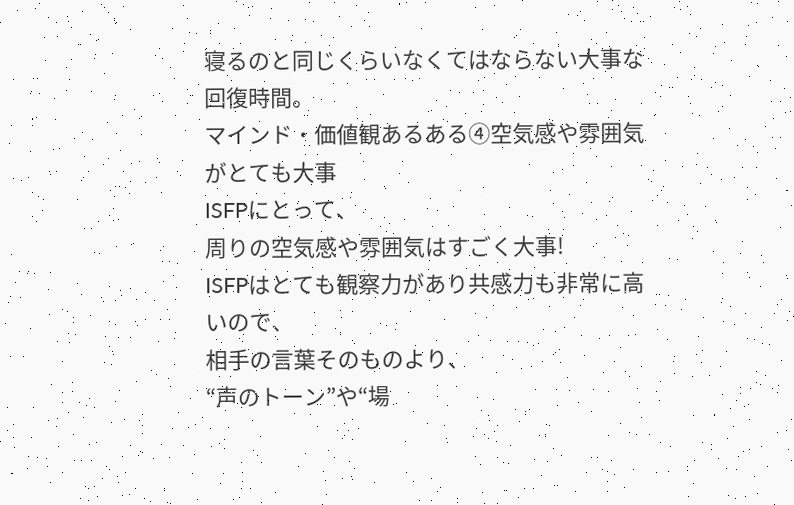寝るのと同じくらいなくてはならない大事な回復時間。
マインド・価値観あるある④空気感や雰囲気がとても大事
ISFPにとって、
周りの空気感や雰囲気はすごく大事!
ISFPはとても観察力があり共感力も非常に高いので、
相手の言葉そのものより、
“声のトーン”や“場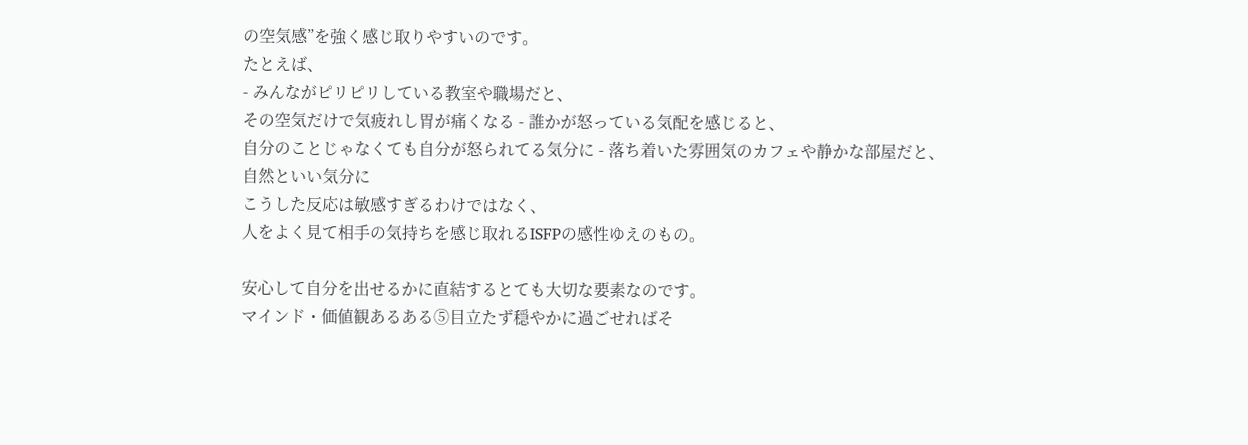の空気感”を強く感じ取りやすいのです。
たとえば、
- みんながピリピリしている教室や職場だと、
その空気だけで気疲れし胃が痛くなる - 誰かが怒っている気配を感じると、
自分のことじゃなくても自分が怒られてる気分に - 落ち着いた雰囲気のカフェや静かな部屋だと、
自然といい気分に
こうした反応は敏感すぎるわけではなく、
人をよく見て相手の気持ちを感じ取れるISFPの感性ゆえのもの。

安心して自分を出せるかに直結するとても大切な要素なのです。
マインド・価値観あるある⑤目立たず穏やかに過ごせればそ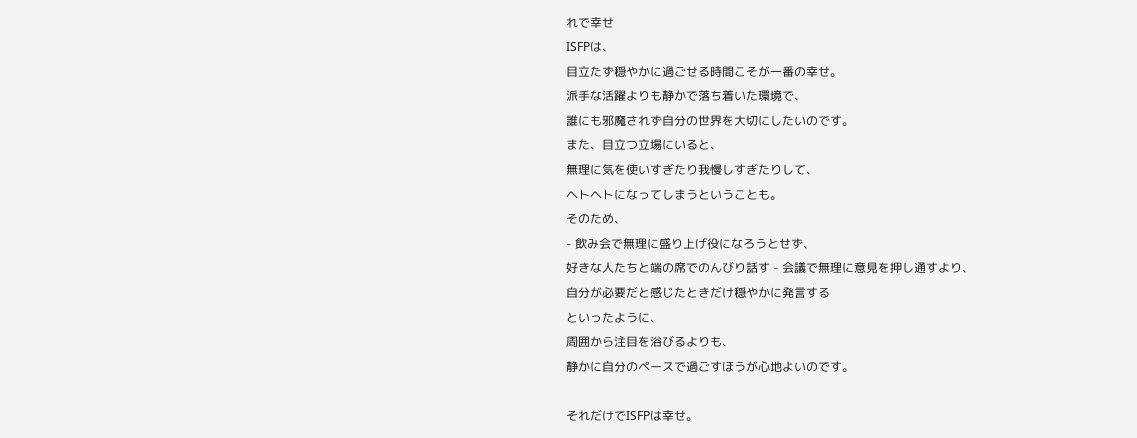れで幸せ
ISFPは、
目立たず穏やかに過ごせる時間こそが一番の幸せ。
派手な活躍よりも静かで落ち着いた環境で、
誰にも邪魔されず自分の世界を大切にしたいのです。
また、目立つ立場にいると、
無理に気を使いすぎたり我慢しすぎたりして、
ヘトヘトになってしまうということも。
そのため、
- 飲み会で無理に盛り上げ役になろうとせず、
好きな人たちと端の席でのんびり話す - 会議で無理に意見を押し通すより、
自分が必要だと感じたときだけ穏やかに発言する
といったように、
周囲から注目を浴びるよりも、
静かに自分のペースで過ごすほうが心地よいのです。

それだけでISFPは幸せ。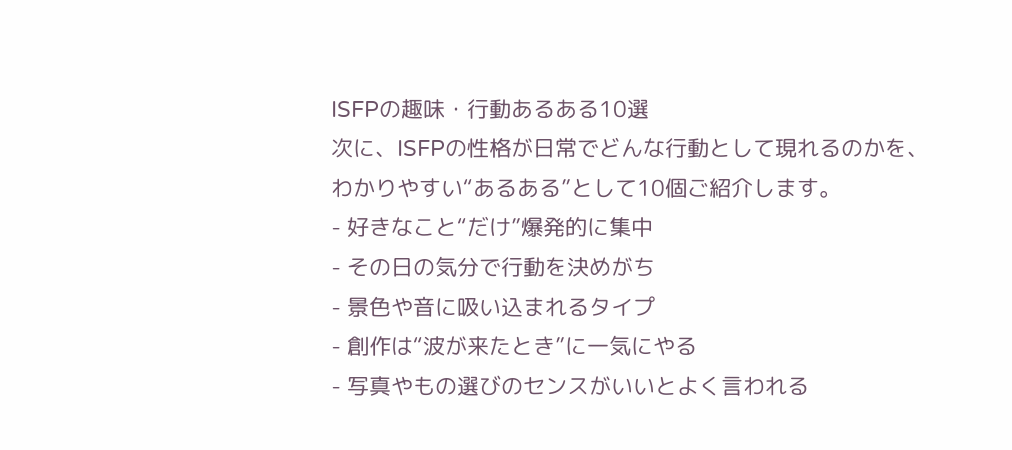ISFPの趣味・行動あるある10選
次に、ISFPの性格が日常でどんな行動として現れるのかを、
わかりやすい“あるある”として10個ご紹介します。
- 好きなこと“だけ”爆発的に集中
- その日の気分で行動を決めがち
- 景色や音に吸い込まれるタイプ
- 創作は“波が来たとき”に一気にやる
- 写真やもの選びのセンスがいいとよく言われる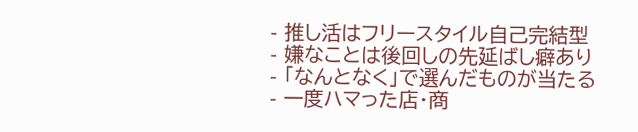- 推し活はフリースタイル自己完結型
- 嫌なことは後回しの先延ばし癖あり
- 「なんとなく」で選んだものが当たる
- 一度ハマった店・商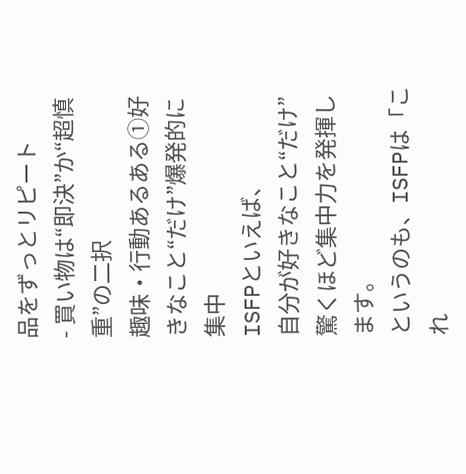品をずっとリピート
- 買い物は“即決”か“超慎重”の二択
趣味・行動あるある①好きなこと“だけ”爆発的に集中
ISFPといえば、
自分が好きなこと“だけ”驚くほど集中力を発揮します。
というのも、ISFPは「これ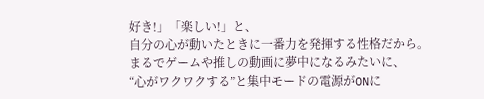好き!」「楽しい!」と、
自分の心が動いたときに一番力を発揮する性格だから。
まるでゲームや推しの動画に夢中になるみたいに、
“心がワクワクする”と集中モードの電源がONに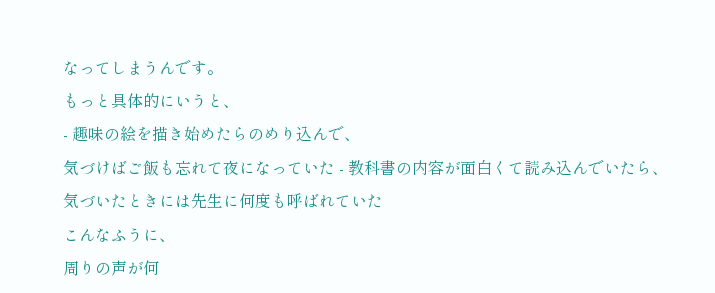なってしまうんです。
もっと具体的にいうと、
- 趣味の絵を描き始めたらのめり込んで、
気づけばご飯も忘れて夜になっていた - 教科書の内容が面白くて読み込んでいたら、
気づいたときには先生に何度も呼ばれていた
こんなふうに、
周りの声が何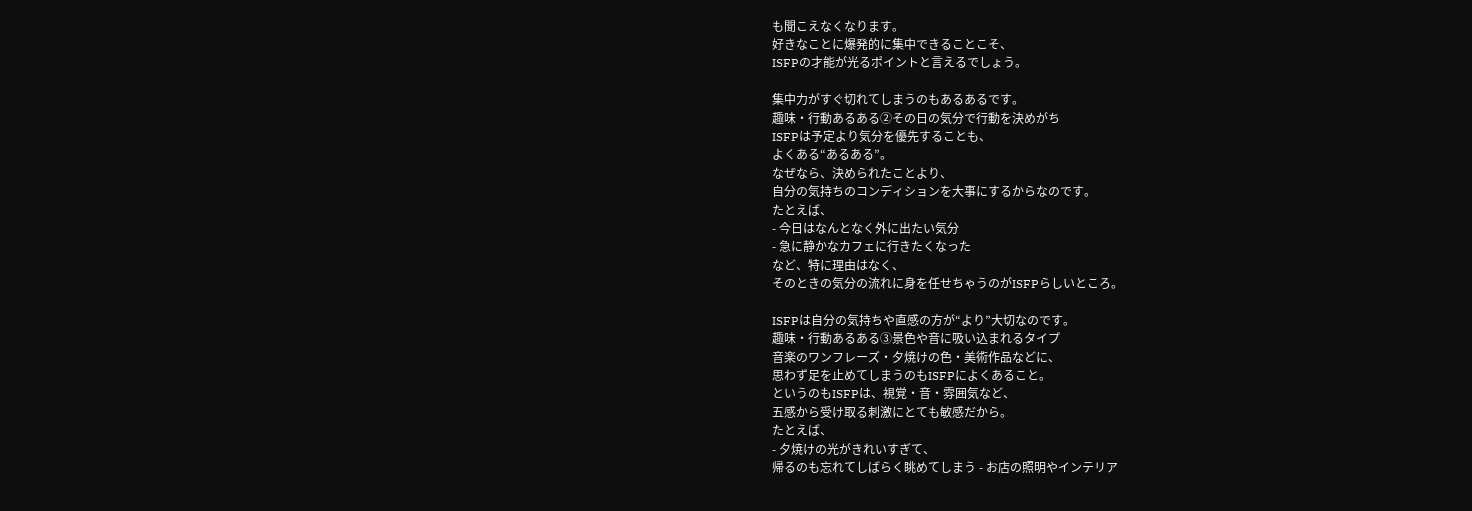も聞こえなくなります。
好きなことに爆発的に集中できることこそ、
ISFPの才能が光るポイントと言えるでしょう。

集中力がすぐ切れてしまうのもあるあるです。
趣味・行動あるある②その日の気分で行動を決めがち
ISFPは予定より気分を優先することも、
よくある“あるある”。
なぜなら、決められたことより、
自分の気持ちのコンディションを大事にするからなのです。
たとえば、
- 今日はなんとなく外に出たい気分
- 急に静かなカフェに行きたくなった
など、特に理由はなく、
そのときの気分の流れに身を任せちゃうのがISFPらしいところ。

ISFPは自分の気持ちや直感の方が“より”大切なのです。
趣味・行動あるある③景色や音に吸い込まれるタイプ
音楽のワンフレーズ・夕焼けの色・美術作品などに、
思わず足を止めてしまうのもISFPによくあること。
というのもISFPは、視覚・音・雰囲気など、
五感から受け取る刺激にとても敏感だから。
たとえば、
- 夕焼けの光がきれいすぎて、
帰るのも忘れてしばらく眺めてしまう - お店の照明やインテリア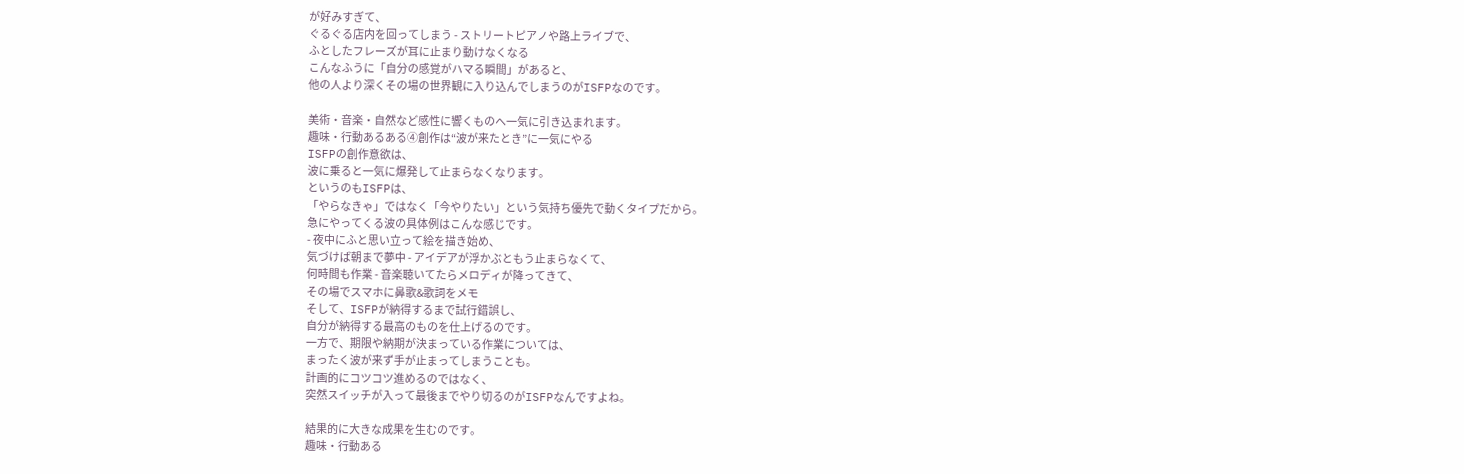が好みすぎて、
ぐるぐる店内を回ってしまう - ストリートピアノや路上ライブで、
ふとしたフレーズが耳に止まり動けなくなる
こんなふうに「自分の感覚がハマる瞬間」があると、
他の人より深くその場の世界観に入り込んでしまうのがISFPなのです。

美術・音楽・自然など感性に響くものへ一気に引き込まれます。
趣味・行動あるある④創作は“波が来たとき”に一気にやる
ISFPの創作意欲は、
波に乗ると一気に爆発して止まらなくなります。
というのもISFPは、
「やらなきゃ」ではなく「今やりたい」という気持ち優先で動くタイプだから。
急にやってくる波の具体例はこんな感じです。
- 夜中にふと思い立って絵を描き始め、
気づけば朝まで夢中 - アイデアが浮かぶともう止まらなくて、
何時間も作業 - 音楽聴いてたらメロディが降ってきて、
その場でスマホに鼻歌&歌詞をメモ
そして、ISFPが納得するまで試行錯誤し、
自分が納得する最高のものを仕上げるのです。
一方で、期限や納期が決まっている作業については、
まったく波が来ず手が止まってしまうことも。
計画的にコツコツ進めるのではなく、
突然スイッチが入って最後までやり切るのがISFPなんですよね。

結果的に大きな成果を生むのです。
趣味・行動ある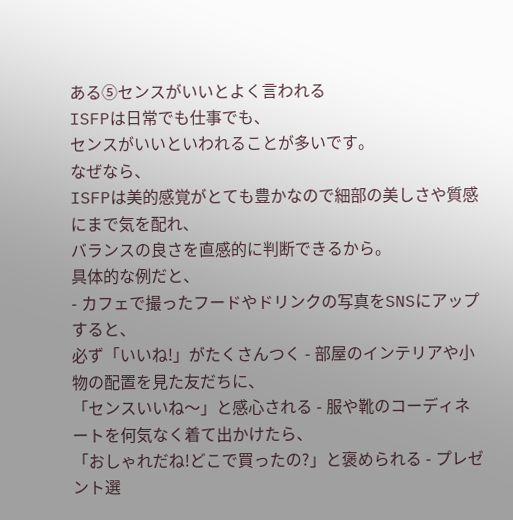ある⑤センスがいいとよく言われる
ISFPは日常でも仕事でも、
センスがいいといわれることが多いです。
なぜなら、
ISFPは美的感覚がとても豊かなので細部の美しさや質感にまで気を配れ、
バランスの良さを直感的に判断できるから。
具体的な例だと、
- カフェで撮ったフードやドリンクの写真をSNSにアップすると、
必ず「いいね!」がたくさんつく - 部屋のインテリアや小物の配置を見た友だちに、
「センスいいね〜」と感心される - 服や靴のコーディネートを何気なく着て出かけたら、
「おしゃれだね!どこで買ったの?」と褒められる - プレゼント選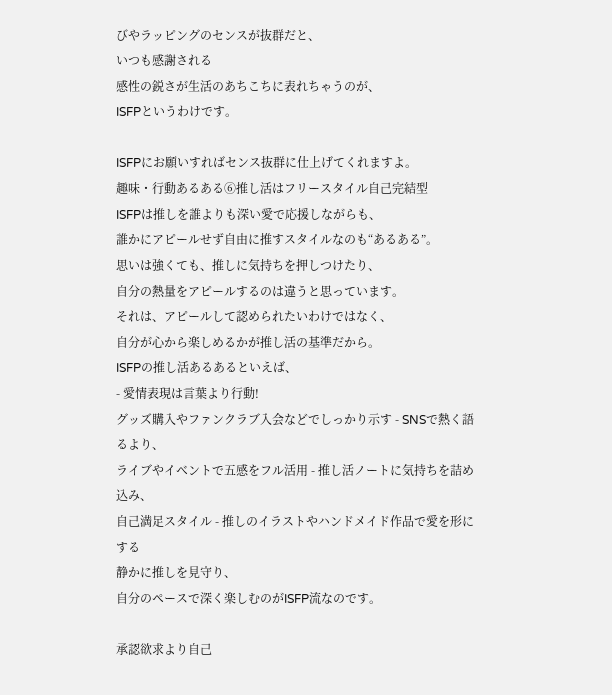びやラッピングのセンスが抜群だと、
いつも感謝される
感性の鋭さが生活のあちこちに表れちゃうのが、
ISFPというわけです。

ISFPにお願いすればセンス抜群に仕上げてくれますよ。
趣味・行動あるある⑥推し活はフリースタイル自己完結型
ISFPは推しを誰よりも深い愛で応援しながらも、
誰かにアピールせず自由に推すスタイルなのも“あるある”。
思いは強くても、推しに気持ちを押しつけたり、
自分の熱量をアピールするのは違うと思っています。
それは、アピールして認められたいわけではなく、
自分が心から楽しめるかが推し活の基準だから。
ISFPの推し活あるあるといえば、
- 愛情表現は言葉より行動!
グッズ購入やファンクラブ入会などでしっかり示す - SNSで熱く語るより、
ライブやイベントで五感をフル活用 - 推し活ノートに気持ちを詰め込み、
自己満足スタイル - 推しのイラストやハンドメイド作品で愛を形にする
静かに推しを見守り、
自分のペースで深く楽しむのがISFP流なのです。

承認欲求より自己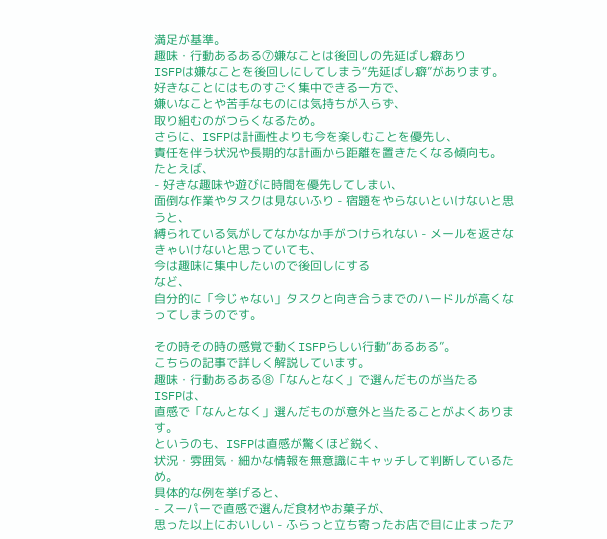満足が基準。
趣味・行動あるある⑦嫌なことは後回しの先延ばし癖あり
ISFPは嫌なことを後回しにしてしまう“先延ばし癖”があります。
好きなことにはものすごく集中できる一方で、
嫌いなことや苦手なものには気持ちが入らず、
取り組むのがつらくなるため。
さらに、ISFPは計画性よりも今を楽しむことを優先し、
責任を伴う状況や長期的な計画から距離を置きたくなる傾向も。
たとえば、
- 好きな趣味や遊びに時間を優先してしまい、
面倒な作業やタスクは見ないふり - 宿題をやらないといけないと思うと、
縛られている気がしてなかなか手がつけられない - メールを返さなきゃいけないと思っていても、
今は趣味に集中したいので後回しにする
など、
自分的に「今じゃない」タスクと向き合うまでのハードルが高くなってしまうのです。

その時その時の感覚で動くISFPらしい行動“あるある”。
こちらの記事で詳しく解説しています。
趣味・行動あるある⑧「なんとなく」で選んだものが当たる
ISFPは、
直感で「なんとなく」選んだものが意外と当たることがよくあります。
というのも、ISFPは直感が驚くほど鋭く、
状況・雰囲気・細かな情報を無意識にキャッチして判断しているため。
具体的な例を挙げると、
- スーパーで直感で選んだ食材やお菓子が、
思った以上においしい - ふらっと立ち寄ったお店で目に止まったア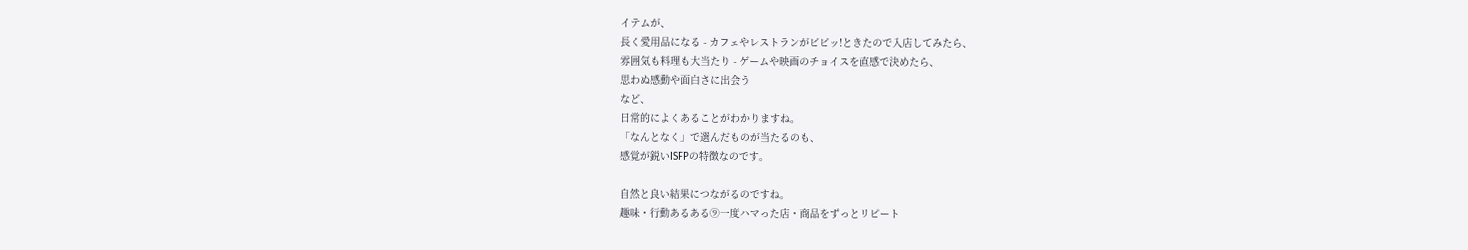イテムが、
長く愛用品になる - カフェやレストランがビビッ!ときたので入店してみたら、
雰囲気も料理も大当たり - ゲームや映画のチョイスを直感で決めたら、
思わぬ感動や面白さに出会う
など、
日常的によくあることがわかりますね。
「なんとなく」で選んだものが当たるのも、
感覚が鋭いISFPの特徴なのです。

自然と良い結果につながるのですね。
趣味・行動あるある⑨一度ハマった店・商品をずっとリピート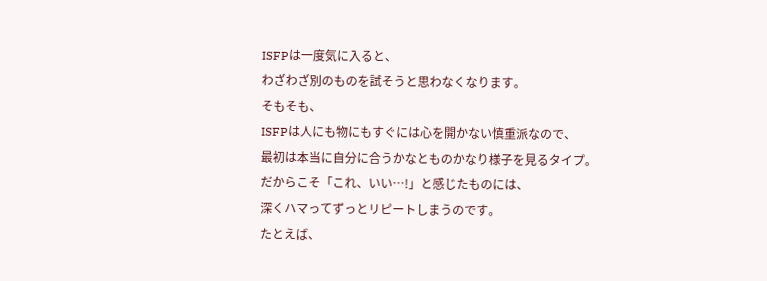ISFPは一度気に入ると、
わざわざ別のものを試そうと思わなくなります。
そもそも、
ISFPは人にも物にもすぐには心を開かない慎重派なので、
最初は本当に自分に合うかなとものかなり様子を見るタイプ。
だからこそ「これ、いい…!」と感じたものには、
深くハマってずっとリピートしまうのです。
たとえば、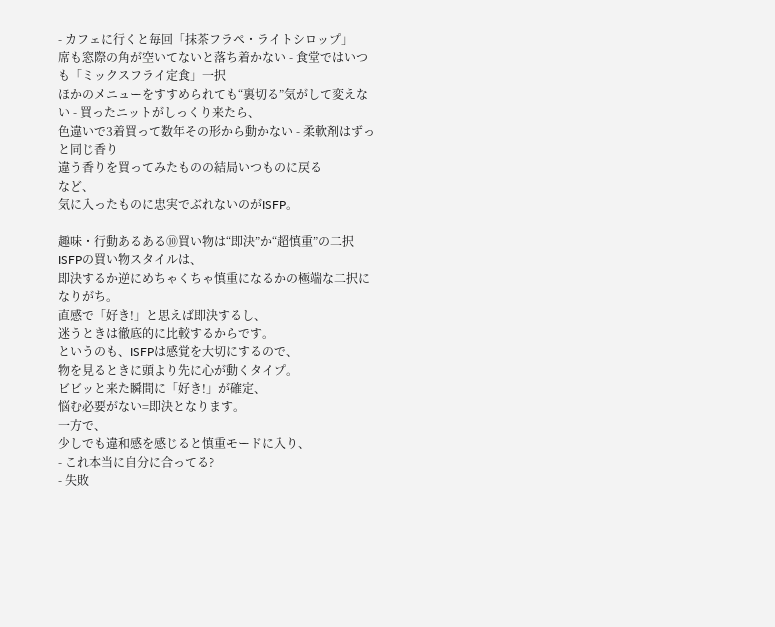- カフェに行くと毎回「抹茶フラペ・ライトシロップ」
席も窓際の角が空いてないと落ち着かない - 食堂ではいつも「ミックスフライ定食」一択
ほかのメニューをすすめられても“裏切る”気がして変えない - 買ったニットがしっくり来たら、
色違いで3着買って数年その形から動かない - 柔軟剤はずっと同じ香り
違う香りを買ってみたものの結局いつものに戻る
など、
気に入ったものに忠実でぶれないのがISFP。

趣味・行動あるある⑩買い物は“即決”か“超慎重”の二択
ISFPの買い物スタイルは、
即決するか逆にめちゃくちゃ慎重になるかの極端な二択になりがち。
直感で「好き!」と思えば即決するし、
迷うときは徹底的に比較するからです。
というのも、ISFPは感覚を大切にするので、
物を見るときに頭より先に心が動くタイプ。
ビビッと来た瞬間に「好き!」が確定、
悩む必要がない=即決となります。
一方で、
少しでも違和感を感じると慎重モードに入り、
- これ本当に自分に合ってる?
- 失敗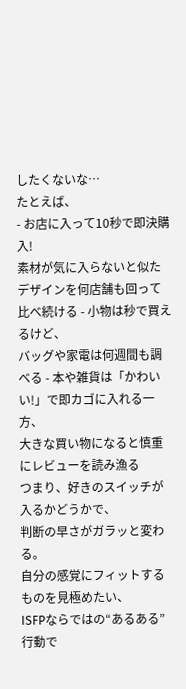したくないな…
たとえば、
- お店に入って10秒で即決購入!
素材が気に入らないと似たデザインを何店舗も回って比べ続ける - 小物は秒で買えるけど、
バッグや家電は何週間も調べる - 本や雑貨は「かわいい!」で即カゴに入れる一方、
大きな買い物になると慎重にレビューを読み漁る
つまり、好きのスイッチが入るかどうかで、
判断の早さがガラッと変わる。
自分の感覚にフィットするものを見極めたい、
ISFPならではの“あるある”行動で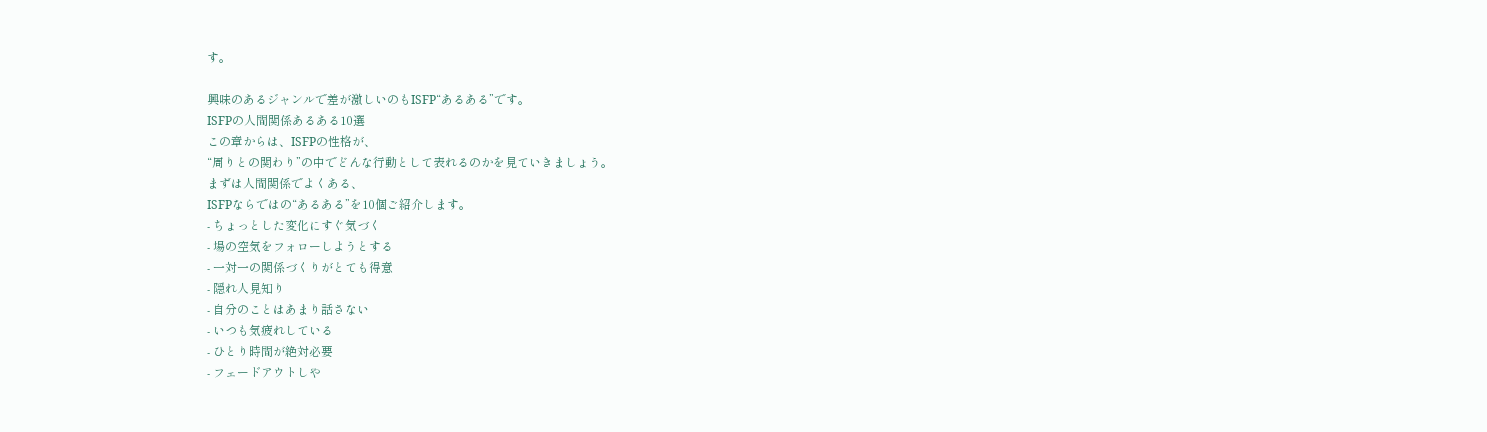す。

興味のあるジャンルで差が激しいのもISFP“あるある”です。
ISFPの人間関係あるある10選
この章からは、ISFPの性格が、
“周りとの関わり”の中でどんな行動として表れるのかを見ていきましょう。
まずは人間関係でよくある、
ISFPならではの“あるある”を10個ご紹介します。
- ちょっとした変化にすぐ気づく
- 場の空気をフォローしようとする
- 一対一の関係づくりがとても得意
- 隠れ人見知り
- 自分のことはあまり話さない
- いつも気疲れしている
- ひとり時間が絶対必要
- フェードアウトしや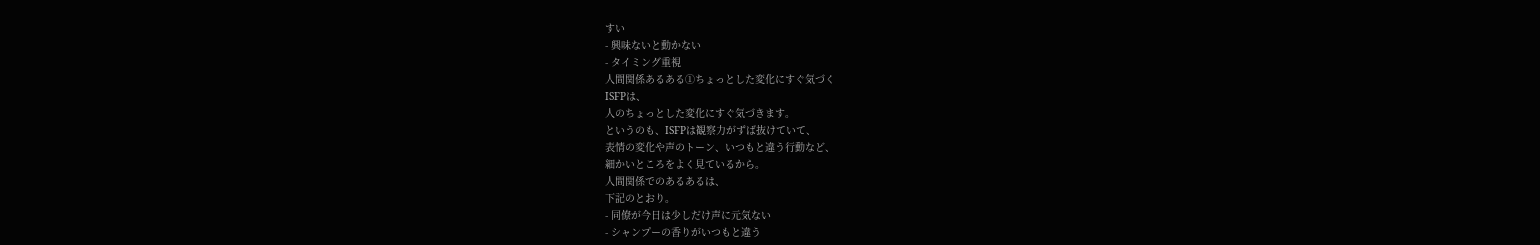すい
- 興味ないと動かない
- タイミング重視
人間関係あるある①ちょっとした変化にすぐ気づく
ISFPは、
人のちょっとした変化にすぐ気づきます。
というのも、ISFPは観察力がずば抜けていて、
表情の変化や声のトーン、いつもと違う行動など、
細かいところをよく見ているから。
人間関係でのあるあるは、
下記のとおり。
- 同僚が今日は少しだけ声に元気ない
- シャンプーの香りがいつもと違う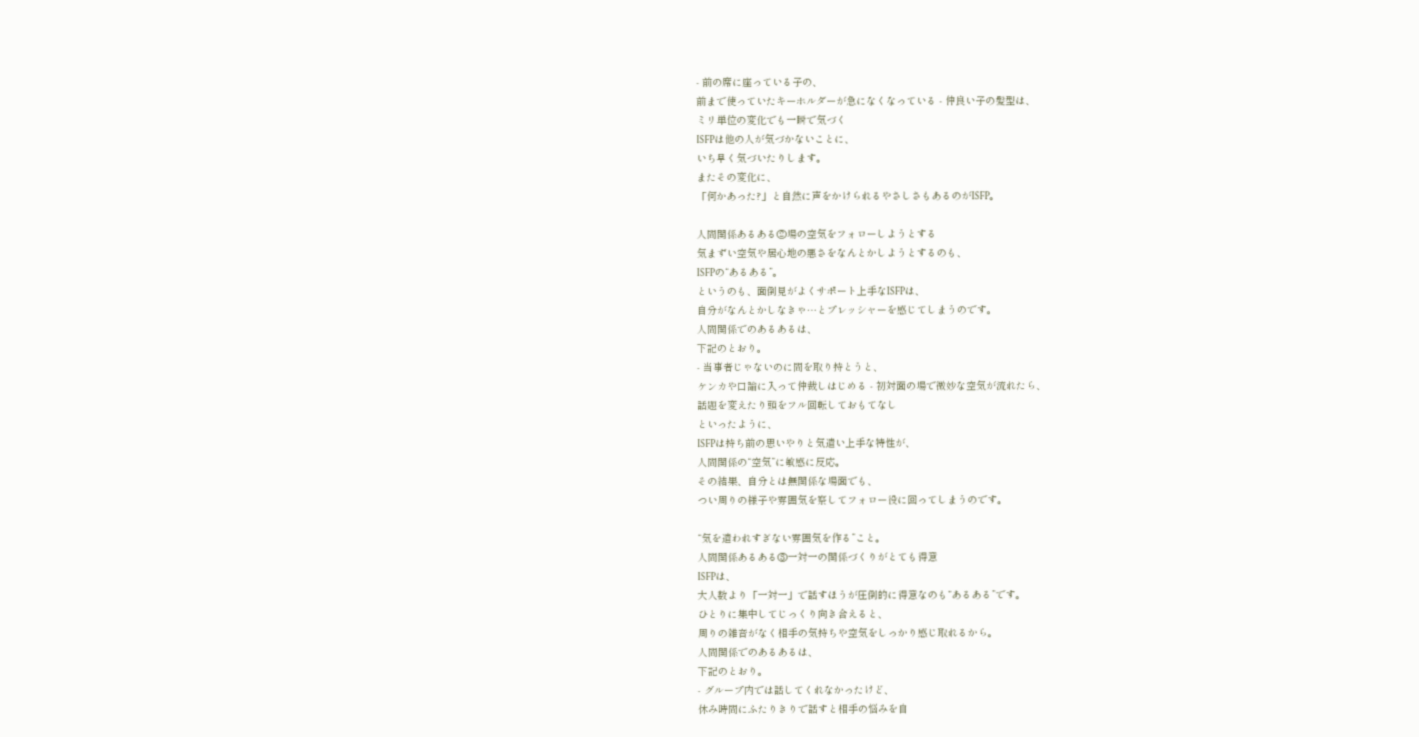- 前の席に座っている子の、
前まで使っていたキーホルダーが急になくなっている - 仲良い子の髪型は、
ミリ単位の変化でも一瞬で気づく
ISFPは他の人が気づかないことに、
いち早く気づいたりします。
またその変化に、
「何かあった?」と自然に声をかけられるやさしさもあるのがISFP。

人間関係あるある②場の空気をフォローしようとする
気まずい空気や居心地の悪さをなんとかしようとするのも、
ISFPの“あるある”。
というのも、面倒見がよくサポート上手なISFPは、
自分がなんとかしなきゃ…とプレッシャーを感じてしまうのです。
人間関係でのあるあるは、
下記のとおり。
- 当事者じゃないのに間を取り持とうと、
ケンカや口論に入って仲裁しはじめる - 初対面の場で微妙な空気が流れたら、
話題を変えたり頭をフル回転しておもてなし
といったように、
ISFPは持ち前の思いやりと気遣い上手な特性が、
人間関係の“空気”に敏感に反応。
その結果、自分とは無関係な場面でも、
つい周りの様子や雰囲気を察してフォロー役に回ってしまうのです。

“気を遣われすぎない雰囲気を作る”こと。
人間関係あるある③一対一の関係づくりがとても得意
ISFPは、
大人数より「一対一」で話すほうが圧倒的に得意なのも“あるある”です。
ひとりに集中してじっくり向き合えると、
周りの雑音がなく相手の気持ちや空気をしっかり感じ取れるから。
人間関係でのあるあるは、
下記のとおり。
- グループ内では話してくれなかったけど、
休み時間にふたりきりで話すと相手の悩みを自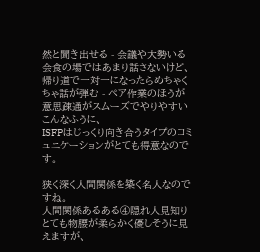然と聞き出せる - 会議や大勢いる会食の場ではあまり話さないけど、
帰り道で一対一になったらめちゃくちゃ話が弾む - ペア作業のほうが意思疎通がスムーズでやりやすい
こんなふうに、
ISFPはじっくり向き合うタイプのコミュニケーションがとても得意なのです。

狭く深く人間関係を築く名人なのですね。
人間関係あるある④隠れ人見知り
とても物腰が柔らかく優しそうに見えますが、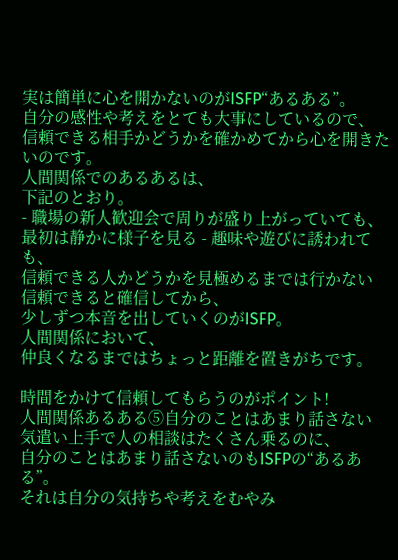実は簡単に心を開かないのがISFP“あるある”。
自分の感性や考えをとても大事にしているので、
信頼できる相手かどうかを確かめてから心を開きたいのです。
人間関係でのあるあるは、
下記のとおり。
- 職場の新人歓迎会で周りが盛り上がっていても、
最初は静かに様子を見る - 趣味や遊びに誘われても、
信頼できる人かどうかを見極めるまでは行かない
信頼できると確信してから、
少しずつ本音を出していくのがISFP。
人間関係において、
仲良くなるまではちょっと距離を置きがちです。

時間をかけて信頼してもらうのがポイント!
人間関係あるある⑤自分のことはあまり話さない
気遣い上手で人の相談はたくさん乗るのに、
自分のことはあまり話さないのもISFPの“あるある”。
それは自分の気持ちや考えをむやみ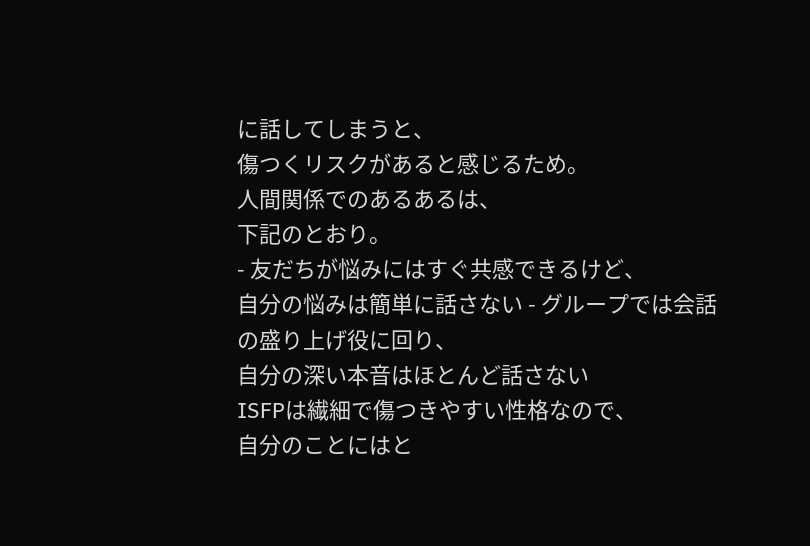に話してしまうと、
傷つくリスクがあると感じるため。
人間関係でのあるあるは、
下記のとおり。
- 友だちが悩みにはすぐ共感できるけど、
自分の悩みは簡単に話さない - グループでは会話の盛り上げ役に回り、
自分の深い本音はほとんど話さない
ISFPは繊細で傷つきやすい性格なので、
自分のことにはと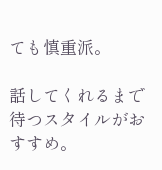ても慎重派。

話してくれるまで待つスタイルがおすすめ。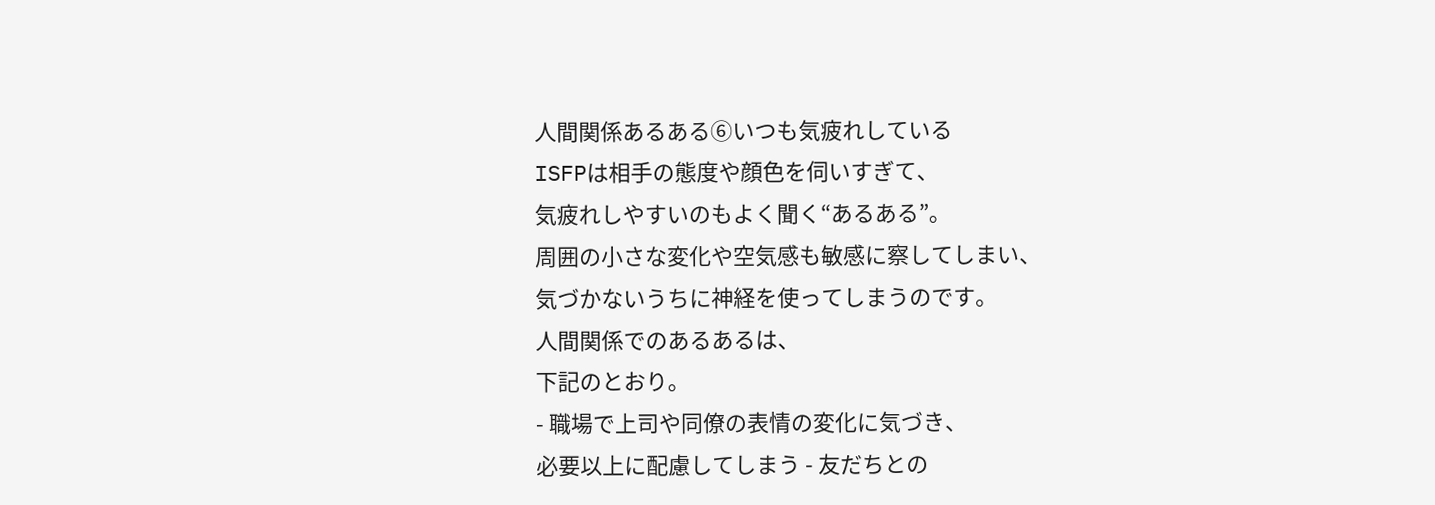人間関係あるある⑥いつも気疲れしている
ISFPは相手の態度や顔色を伺いすぎて、
気疲れしやすいのもよく聞く“あるある”。
周囲の小さな変化や空気感も敏感に察してしまい、
気づかないうちに神経を使ってしまうのです。
人間関係でのあるあるは、
下記のとおり。
- 職場で上司や同僚の表情の変化に気づき、
必要以上に配慮してしまう - 友だちとの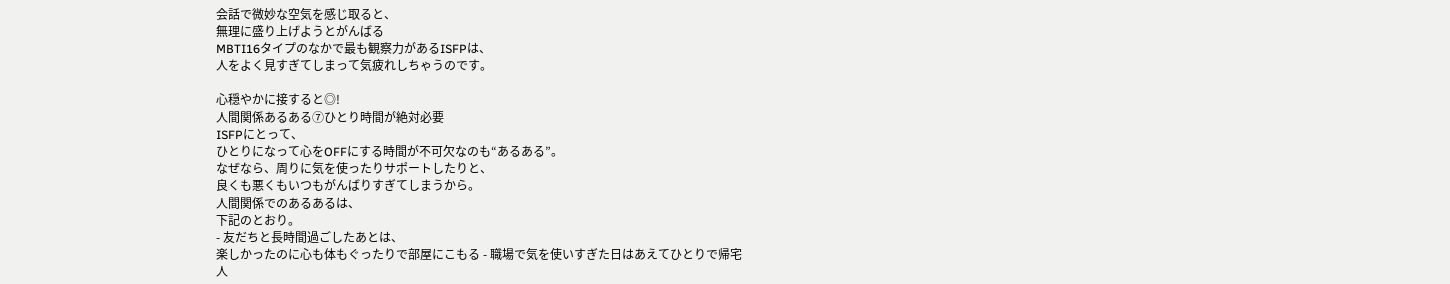会話で微妙な空気を感じ取ると、
無理に盛り上げようとがんばる
MBTI16タイプのなかで最も観察力があるISFPは、
人をよく見すぎてしまって気疲れしちゃうのです。

心穏やかに接すると◎!
人間関係あるある⑦ひとり時間が絶対必要
ISFPにとって、
ひとりになって心をOFFにする時間が不可欠なのも“あるある”。
なぜなら、周りに気を使ったりサポートしたりと、
良くも悪くもいつもがんばりすぎてしまうから。
人間関係でのあるあるは、
下記のとおり。
- 友だちと長時間過ごしたあとは、
楽しかったのに心も体もぐったりで部屋にこもる - 職場で気を使いすぎた日はあえてひとりで帰宅
人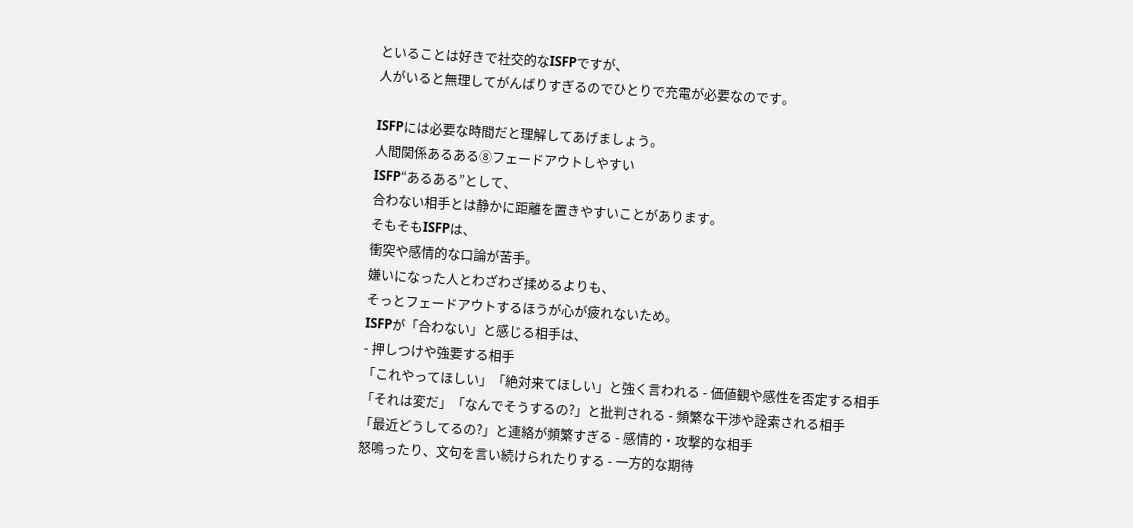といることは好きで社交的なISFPですが、
人がいると無理してがんばりすぎるのでひとりで充電が必要なのです。

ISFPには必要な時間だと理解してあげましょう。
人間関係あるある⑧フェードアウトしやすい
ISFP“あるある”として、
合わない相手とは静かに距離を置きやすいことがあります。
そもそもISFPは、
衝突や感情的な口論が苦手。
嫌いになった人とわざわざ揉めるよりも、
そっとフェードアウトするほうが心が疲れないため。
ISFPが「合わない」と感じる相手は、
- 押しつけや強要する相手
「これやってほしい」「絶対来てほしい」と強く言われる - 価値観や感性を否定する相手
「それは変だ」「なんでそうするの?」と批判される - 頻繁な干渉や詮索される相手
「最近どうしてるの?」と連絡が頻繁すぎる - 感情的・攻撃的な相手
怒鳴ったり、文句を言い続けられたりする - 一方的な期待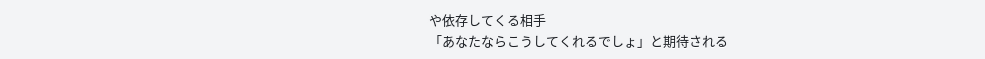や依存してくる相手
「あなたならこうしてくれるでしょ」と期待される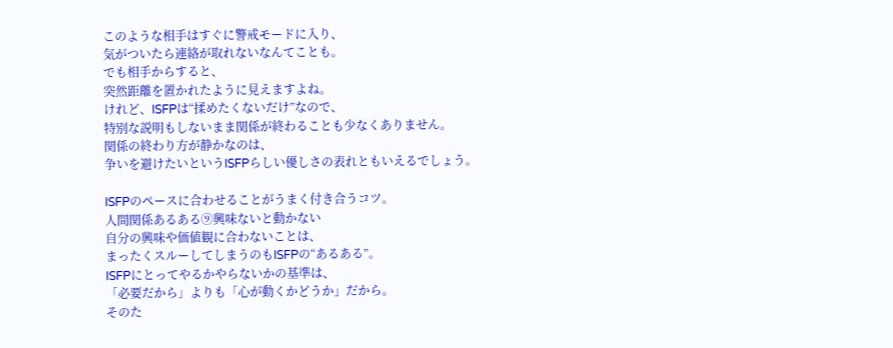このような相手はすぐに警戒モードに入り、
気がついたら連絡が取れないなんてことも。
でも相手からすると、
突然距離を置かれたように見えますよね。
けれど、ISFPは“揉めたくないだけ”なので、
特別な説明もしないまま関係が終わることも少なくありません。
関係の終わり方が静かなのは、
争いを避けたいというISFPらしい優しさの表れともいえるでしょう。

ISFPのペースに合わせることがうまく付き合うコツ。
人間関係あるある⑨興味ないと動かない
自分の興味や価値観に合わないことは、
まったくスルーしてしまうのもISFPの“あるある”。
ISFPにとってやるかやらないかの基準は、
「必要だから」よりも「心が動くかどうか」だから。
そのた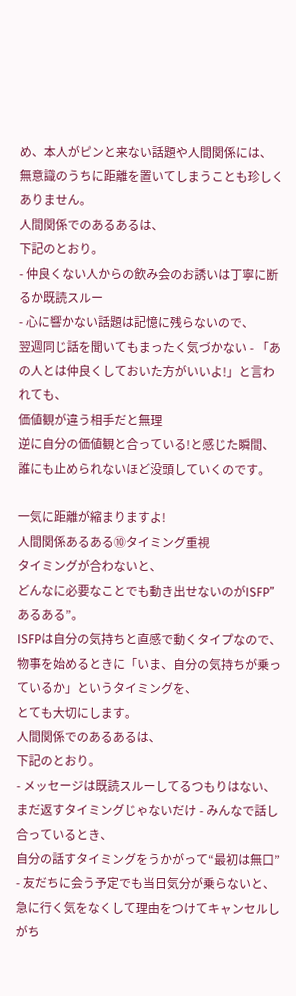め、本人がピンと来ない話題や人間関係には、
無意識のうちに距離を置いてしまうことも珍しくありません。
人間関係でのあるあるは、
下記のとおり。
- 仲良くない人からの飲み会のお誘いは丁寧に断るか既読スルー
- 心に響かない話題は記憶に残らないので、
翌週同じ話を聞いてもまったく気づかない - 「あの人とは仲良くしておいた方がいいよ!」と言われても、
価値観が違う相手だと無理
逆に自分の価値観と合っている!と感じた瞬間、
誰にも止められないほど没頭していくのです。

一気に距離が縮まりますよ!
人間関係あるある⑩タイミング重視
タイミングが合わないと、
どんなに必要なことでも動き出せないのがISFP”あるある”。
ISFPは自分の気持ちと直感で動くタイプなので、
物事を始めるときに「いま、自分の気持ちが乗っているか」というタイミングを、
とても大切にします。
人間関係でのあるあるは、
下記のとおり。
- メッセージは既読スルーしてるつもりはない、
まだ返すタイミングじゃないだけ - みんなで話し合っているとき、
自分の話すタイミングをうかがって“最初は無口” - 友だちに会う予定でも当日気分が乗らないと、
急に行く気をなくして理由をつけてキャンセルしがち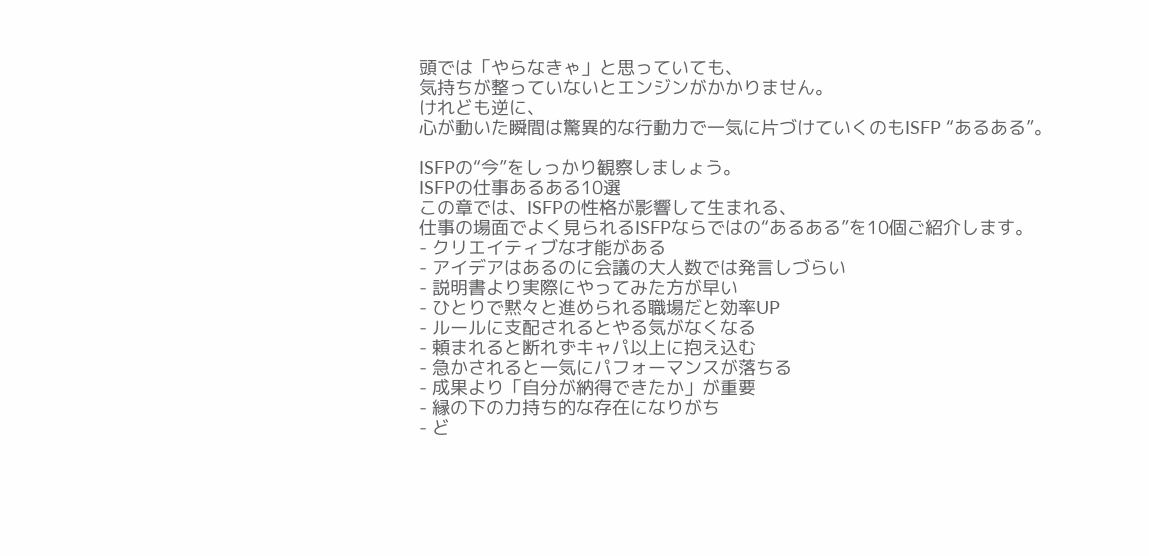頭では「やらなきゃ」と思っていても、
気持ちが整っていないとエンジンがかかりません。
けれども逆に、
心が動いた瞬間は驚異的な行動力で一気に片づけていくのもISFP “あるある”。

ISFPの“今”をしっかり観察しましょう。
ISFPの仕事あるある10選
この章では、ISFPの性格が影響して生まれる、
仕事の場面でよく見られるISFPならではの“あるある”を10個ご紹介します。
- クリエイティブな才能がある
- アイデアはあるのに会議の大人数では発言しづらい
- 説明書より実際にやってみた方が早い
- ひとりで黙々と進められる職場だと効率UP
- ルールに支配されるとやる気がなくなる
- 頼まれると断れずキャパ以上に抱え込む
- 急かされると一気にパフォーマンスが落ちる
- 成果より「自分が納得できたか」が重要
- 縁の下の力持ち的な存在になりがち
- ど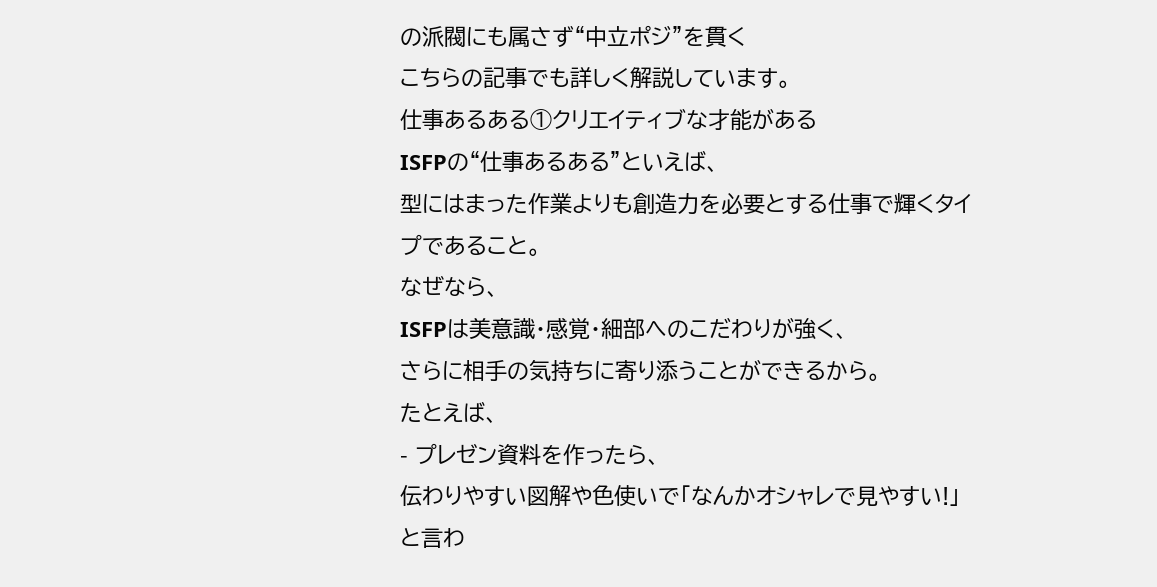の派閥にも属さず“中立ポジ”を貫く
こちらの記事でも詳しく解説しています。
仕事あるある①クリエイティブな才能がある
ISFPの“仕事あるある”といえば、
型にはまった作業よりも創造力を必要とする仕事で輝くタイプであること。
なぜなら、
ISFPは美意識・感覚・細部へのこだわりが強く、
さらに相手の気持ちに寄り添うことができるから。
たとえば、
- プレゼン資料を作ったら、
伝わりやすい図解や色使いで「なんかオシャレで見やすい!」と言わ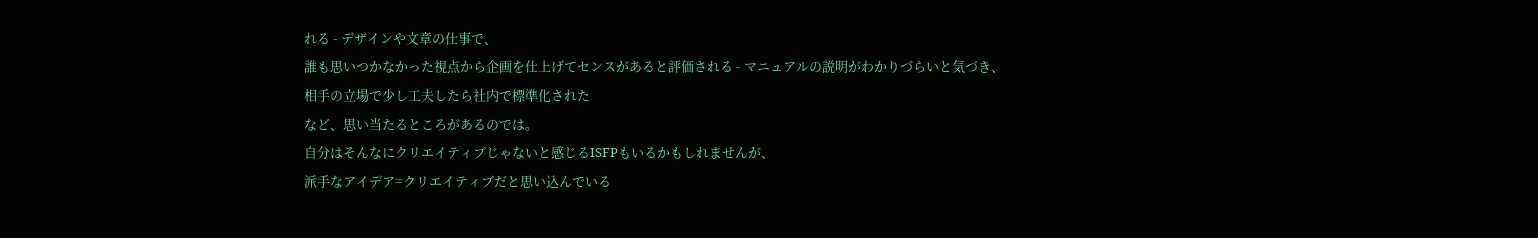れる - デザインや文章の仕事で、
誰も思いつかなかった視点から企画を仕上げてセンスがあると評価される - マニュアルの説明がわかりづらいと気づき、
相手の立場で少し工夫したら社内で標準化された
など、思い当たるところがあるのでは。
自分はそんなにクリエイティブじゃないと感じるISFPもいるかもしれませんが、
派手なアイデア=クリエイティブだと思い込んでいる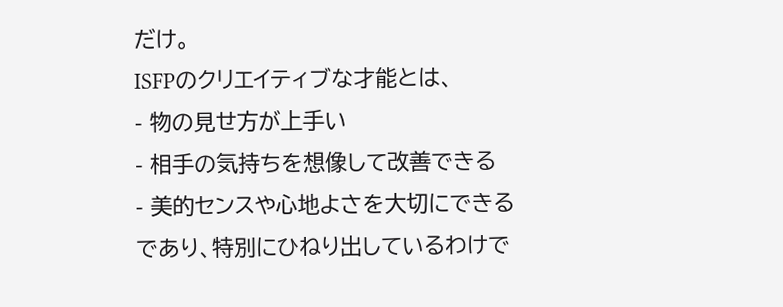だけ。
ISFPのクリエイティブな才能とは、
- 物の見せ方が上手い
- 相手の気持ちを想像して改善できる
- 美的センスや心地よさを大切にできる
であり、特別にひねり出しているわけで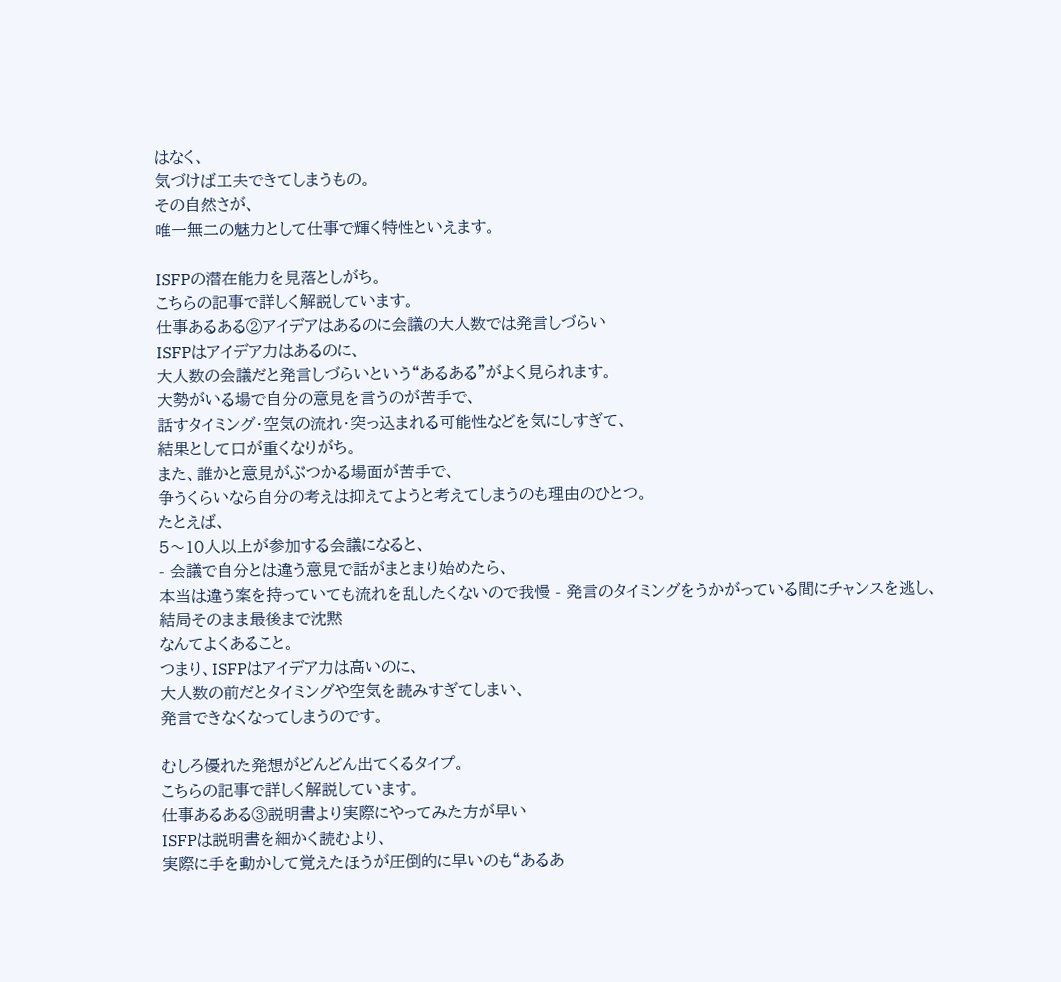はなく、
気づけば工夫できてしまうもの。
その自然さが、
唯一無二の魅力として仕事で輝く特性といえます。

ISFPの潜在能力を見落としがち。
こちらの記事で詳しく解説しています。
仕事あるある②アイデアはあるのに会議の大人数では発言しづらい
ISFPはアイデア力はあるのに、
大人数の会議だと発言しづらいという“あるある”がよく見られます。
大勢がいる場で自分の意見を言うのが苦手で、
話すタイミング・空気の流れ・突っ込まれる可能性などを気にしすぎて、
結果として口が重くなりがち。
また、誰かと意見がぶつかる場面が苦手で、
争うくらいなら自分の考えは抑えてようと考えてしまうのも理由のひとつ。
たとえば、
5〜10人以上が参加する会議になると、
- 会議で自分とは違う意見で話がまとまり始めたら、
本当は違う案を持っていても流れを乱したくないので我慢 - 発言のタイミングをうかがっている間にチャンスを逃し、
結局そのまま最後まで沈黙
なんてよくあること。
つまり、ISFPはアイデア力は高いのに、
大人数の前だとタイミングや空気を読みすぎてしまい、
発言できなくなってしまうのです。

むしろ優れた発想がどんどん出てくるタイプ。
こちらの記事で詳しく解説しています。
仕事あるある③説明書より実際にやってみた方が早い
ISFPは説明書を細かく読むより、
実際に手を動かして覚えたほうが圧倒的に早いのも“あるあ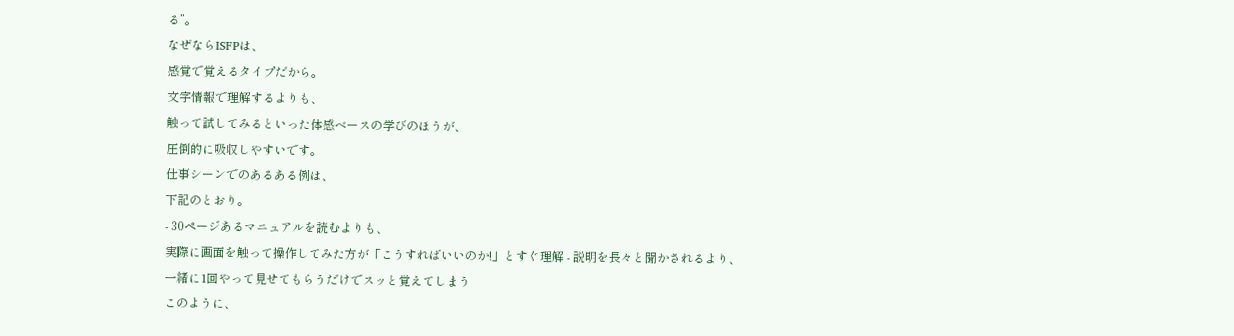る”。
なぜならISFPは、
感覚で覚えるタイプだから。
文字情報で理解するよりも、
触って試してみるといった体感ベースの学びのほうが、
圧倒的に吸収しやすいです。
仕事シーンでのあるある例は、
下記のとおり。
- 30ページあるマニュアルを読むよりも、
実際に画面を触って操作してみた方が「こうすればいいのか!」とすぐ理解 - 説明を長々と聞かされるより、
一緒に1回やって見せてもらうだけでスッと覚えてしまう
このように、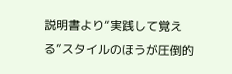説明書より“実践して覚える”スタイルのほうが圧倒的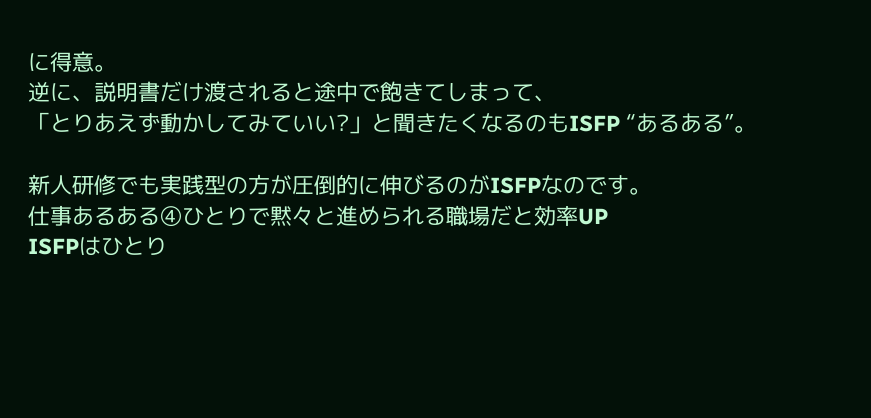に得意。
逆に、説明書だけ渡されると途中で飽きてしまって、
「とりあえず動かしてみていい?」と聞きたくなるのもISFP “あるある”。

新人研修でも実践型の方が圧倒的に伸びるのがISFPなのです。
仕事あるある④ひとりで黙々と進められる職場だと効率UP
ISFPはひとり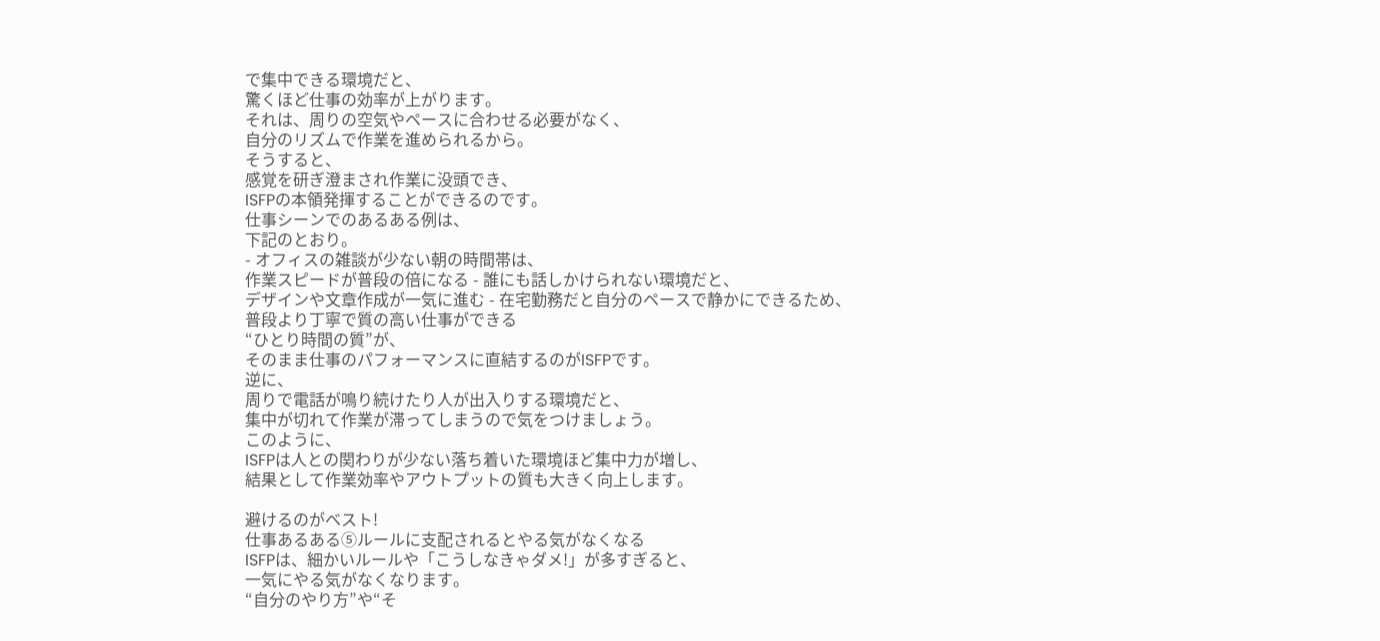で集中できる環境だと、
驚くほど仕事の効率が上がります。
それは、周りの空気やペースに合わせる必要がなく、
自分のリズムで作業を進められるから。
そうすると、
感覚を研ぎ澄まされ作業に没頭でき、
ISFPの本領発揮することができるのです。
仕事シーンでのあるある例は、
下記のとおり。
- オフィスの雑談が少ない朝の時間帯は、
作業スピードが普段の倍になる - 誰にも話しかけられない環境だと、
デザインや文章作成が一気に進む - 在宅勤務だと自分のペースで静かにできるため、
普段より丁寧で質の高い仕事ができる
“ひとり時間の質”が、
そのまま仕事のパフォーマンスに直結するのがISFPです。
逆に、
周りで電話が鳴り続けたり人が出入りする環境だと、
集中が切れて作業が滞ってしまうので気をつけましょう。
このように、
ISFPは人との関わりが少ない落ち着いた環境ほど集中力が増し、
結果として作業効率やアウトプットの質も大きく向上します。

避けるのがベスト!
仕事あるある⑤ルールに支配されるとやる気がなくなる
ISFPは、細かいルールや「こうしなきゃダメ!」が多すぎると、
一気にやる気がなくなります。
“自分のやり方”や“そ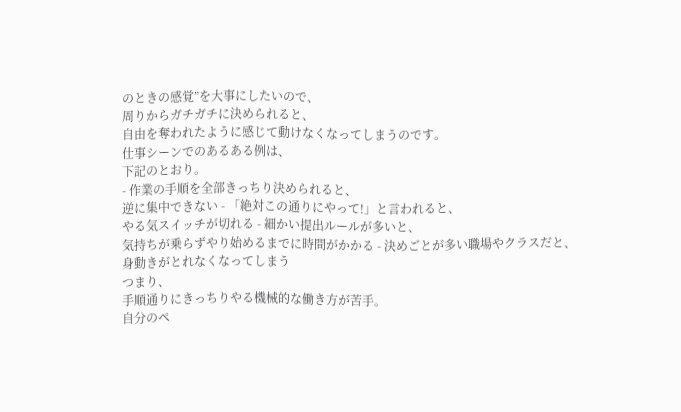のときの感覚”を大事にしたいので、
周りからガチガチに決められると、
自由を奪われたように感じて動けなくなってしまうのです。
仕事シーンでのあるある例は、
下記のとおり。
- 作業の手順を全部きっちり決められると、
逆に集中できない - 「絶対この通りにやって!」と言われると、
やる気スイッチが切れる - 細かい提出ルールが多いと、
気持ちが乗らずやり始めるまでに時間がかかる - 決めごとが多い職場やクラスだと、
身動きがとれなくなってしまう
つまり、
手順通りにきっちりやる機械的な働き方が苦手。
自分のペ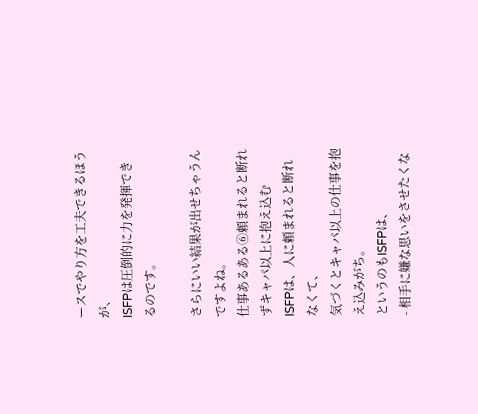ースでやり方を工夫できるほうが、
ISFPは圧倒的に力を発揮できるのです。

さらにいい結果が出せちゃうんですよね。
仕事あるある⑥頼まれると断れずキャパ以上に抱え込む
ISFPは、人に頼まれると断れなくて、
気づくとキャパ以上の仕事を抱え込みがち。
というのもISFPは、
- 相手に嫌な思いをさせたくな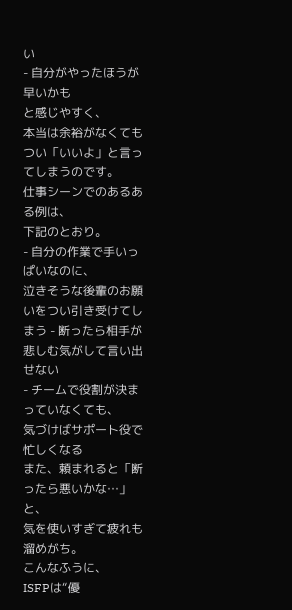い
- 自分がやったほうが早いかも
と感じやすく、
本当は余裕がなくてもつい「いいよ」と言ってしまうのです。
仕事シーンでのあるある例は、
下記のとおり。
- 自分の作業で手いっぱいなのに、
泣きそうな後輩のお願いをつい引き受けてしまう - 断ったら相手が悲しむ気がして言い出せない
- チームで役割が決まっていなくても、
気づけばサポート役で忙しくなる
また、頼まれると「断ったら悪いかな…」と、
気を使いすぎて疲れも溜めがち。
こんなふうに、
ISFPは“優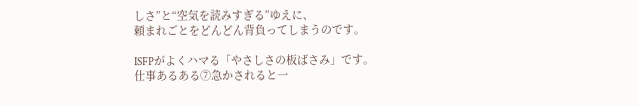しさ”と“空気を読みすぎる”ゆえに、
頼まれごとをどんどん背負ってしまうのです。

ISFPがよくハマる「やさしさの板ばさみ」です。
仕事あるある⑦急かされると一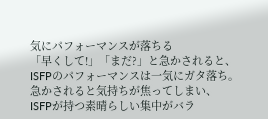気にパフォーマンスが落ちる
「早くして!」「まだ?」と急かされると、
ISFPのパフォーマンスは一気にガタ落ち。
急かされると気持ちが焦ってしまい、
ISFPが持つ素晴らしい集中がバラ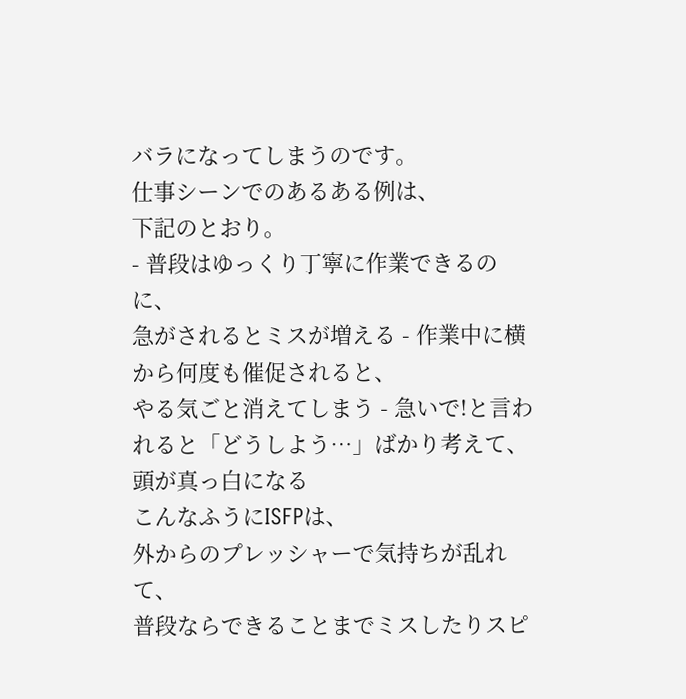バラになってしまうのです。
仕事シーンでのあるある例は、
下記のとおり。
- 普段はゆっくり丁寧に作業できるのに、
急がされるとミスが増える - 作業中に横から何度も催促されると、
やる気ごと消えてしまう - 急いで!と言われると「どうしよう…」ばかり考えて、
頭が真っ白になる
こんなふうにISFPは、
外からのプレッシャーで気持ちが乱れて、
普段ならできることまでミスしたりスピ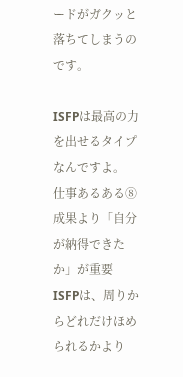ードがガクッと落ちてしまうのです。

ISFPは最高の力を出せるタイプなんですよ。
仕事あるある⑧成果より「自分が納得できたか」が重要
ISFPは、周りからどれだけほめられるかより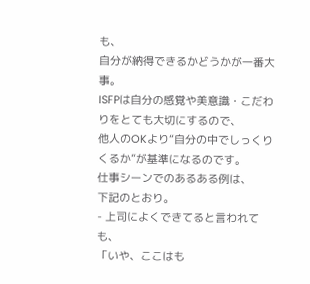も、
自分が納得できるかどうかが一番大事。
ISFPは自分の感覚や美意識・こだわりをとても大切にするので、
他人のOKより“自分の中でしっくりくるか”が基準になるのです。
仕事シーンでのあるある例は、
下記のとおり。
- 上司によくできてると言われても、
「いや、ここはも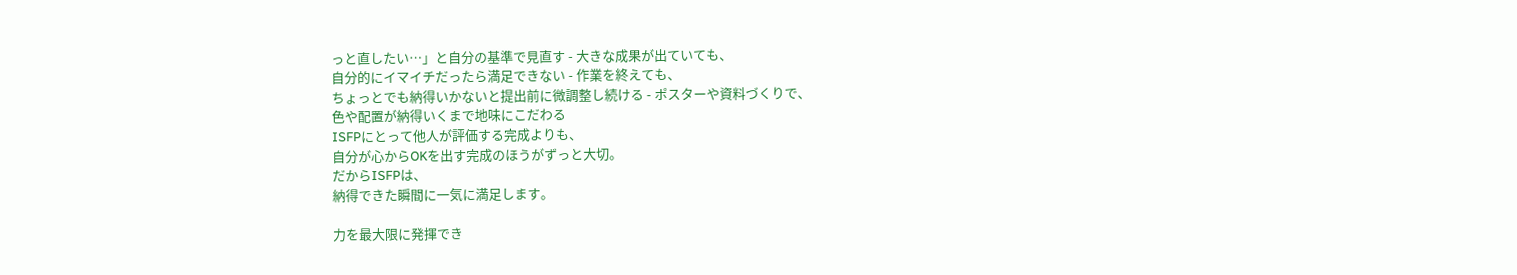っと直したい…」と自分の基準で見直す - 大きな成果が出ていても、
自分的にイマイチだったら満足できない - 作業を終えても、
ちょっとでも納得いかないと提出前に微調整し続ける - ポスターや資料づくりで、
色や配置が納得いくまで地味にこだわる
ISFPにとって他人が評価する完成よりも、
自分が心からOKを出す完成のほうがずっと大切。
だからISFPは、
納得できた瞬間に一気に満足します。

力を最大限に発揮でき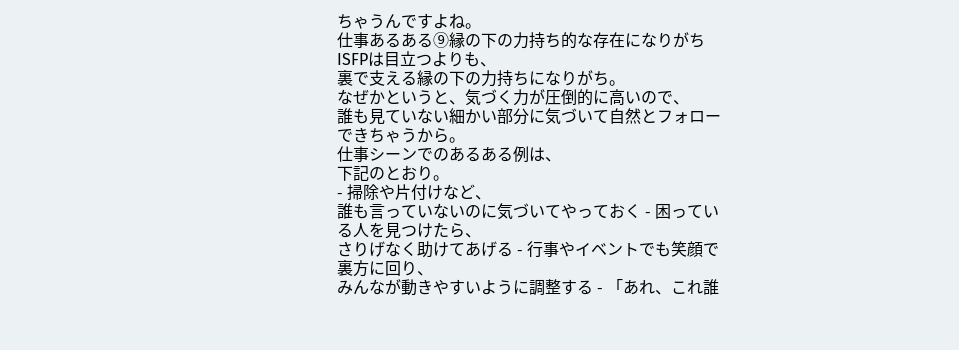ちゃうんですよね。
仕事あるある⑨縁の下の力持ち的な存在になりがち
ISFPは目立つよりも、
裏で支える縁の下の力持ちになりがち。
なぜかというと、気づく力が圧倒的に高いので、
誰も見ていない細かい部分に気づいて自然とフォローできちゃうから。
仕事シーンでのあるある例は、
下記のとおり。
- 掃除や片付けなど、
誰も言っていないのに気づいてやっておく - 困っている人を見つけたら、
さりげなく助けてあげる - 行事やイベントでも笑顔で裏方に回り、
みんなが動きやすいように調整する - 「あれ、これ誰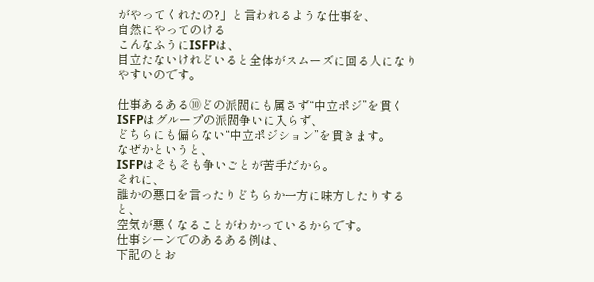がやってくれたの?」と言われるような仕事を、
自然にやってのける
こんなふうにISFPは、
目立たないけれどいると全体がスムーズに回る人になりやすいのです。

仕事あるある⑩どの派閥にも属さず“中立ポジ”を貫く
ISFPはグループの派閥争いに入らず、
どちらにも偏らない“中立ポジション”を貫きます。
なぜかというと、
ISFPはそもそも争いごとが苦手だから。
それに、
誰かの悪口を言ったりどちらか一方に味方したりすると、
空気が悪くなることがわかっているからです。
仕事シーンでのあるある例は、
下記のとお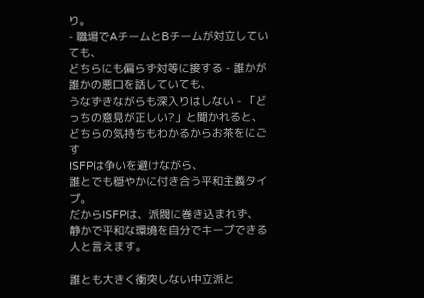り。
- 職場でAチームとBチームが対立していても、
どちらにも偏らず対等に接する - 誰かが誰かの悪口を話していても、
うなずきながらも深入りはしない - 「どっちの意見が正しい?」と聞かれると、
どちらの気持ちもわかるからお茶をにごす
ISFPは争いを避けながら、
誰とでも穏やかに付き合う平和主義タイプ。
だからISFPは、派閥に巻き込まれず、
静かで平和な環境を自分でキープできる人と言えます。

誰とも大きく衝突しない中立派と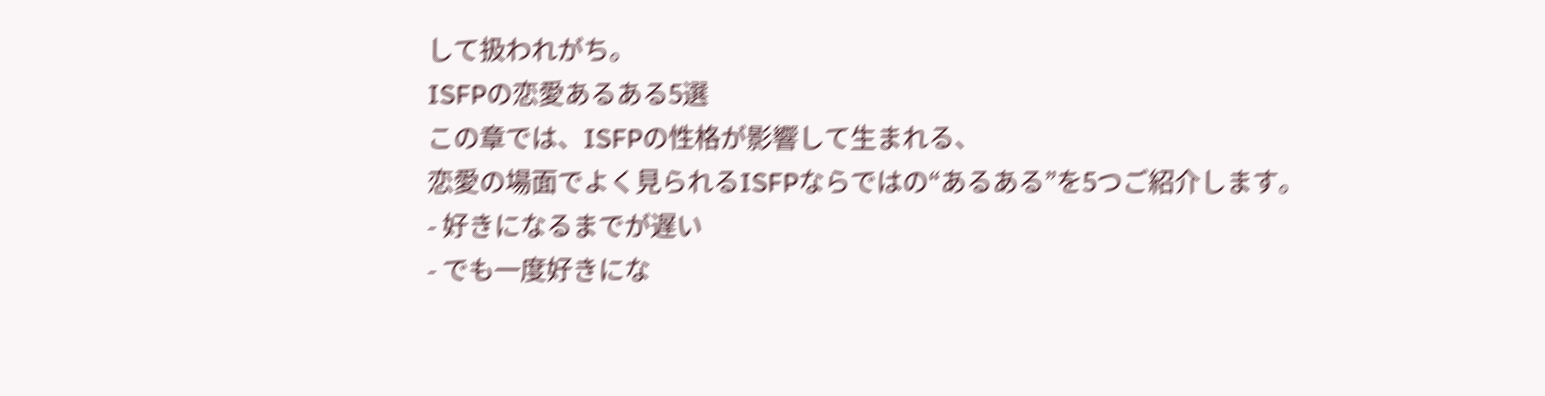して扱われがち。
ISFPの恋愛あるある5選
この章では、ISFPの性格が影響して生まれる、
恋愛の場面でよく見られるISFPならではの“あるある”を5つご紹介します。
- 好きになるまでが遅い
- でも一度好きにな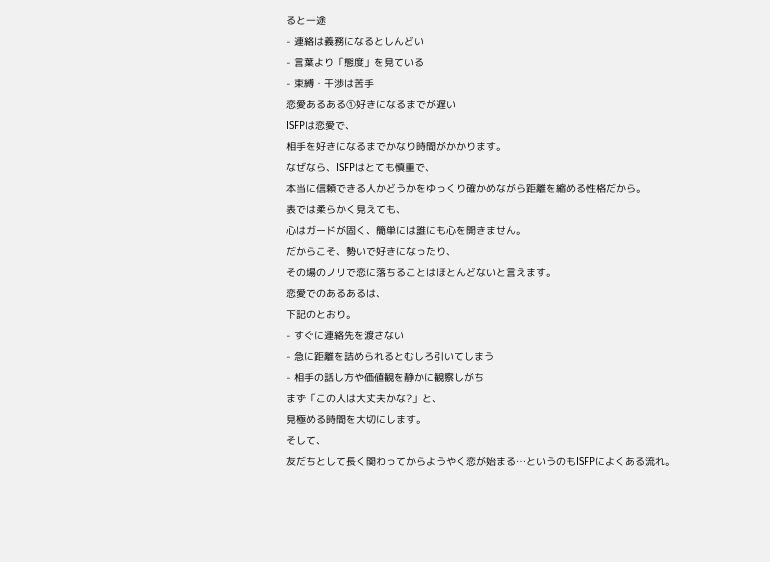ると一途
- 連絡は義務になるとしんどい
- 言葉より「態度」を見ている
- 束縛・干渉は苦手
恋愛あるある①好きになるまでが遅い
ISFPは恋愛で、
相手を好きになるまでかなり時間がかかります。
なぜなら、ISFPはとても慎重で、
本当に信頼できる人かどうかをゆっくり確かめながら距離を縮める性格だから。
表では柔らかく見えても、
心はガードが固く、簡単には誰にも心を開きません。
だからこそ、勢いで好きになったり、
その場のノリで恋に落ちることはほとんどないと言えます。
恋愛でのあるあるは、
下記のとおり。
- すぐに連絡先を渡さない
- 急に距離を詰められるとむしろ引いてしまう
- 相手の話し方や価値観を静かに観察しがち
まず「この人は大丈夫かな?」と、
見極める時間を大切にします。
そして、
友だちとして長く関わってからようやく恋が始まる…というのもISFPによくある流れ。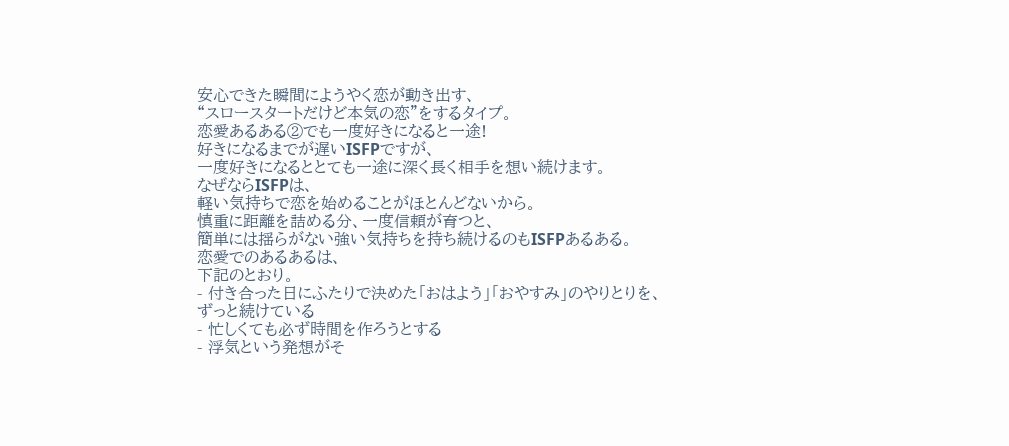安心できた瞬間にようやく恋が動き出す、
“スロースタートだけど本気の恋”をするタイプ。
恋愛あるある②でも一度好きになると一途!
好きになるまでが遅いISFPですが、
一度好きになるととても一途に深く長く相手を想い続けます。
なぜならISFPは、
軽い気持ちで恋を始めることがほとんどないから。
慎重に距離を詰める分、一度信頼が育つと、
簡単には揺らがない強い気持ちを持ち続けるのもISFPあるある。
恋愛でのあるあるは、
下記のとおり。
- 付き合った日にふたりで決めた「おはよう」「おやすみ」のやりとりを、
ずっと続けている
- 忙しくても必ず時間を作ろうとする
- 浮気という発想がそ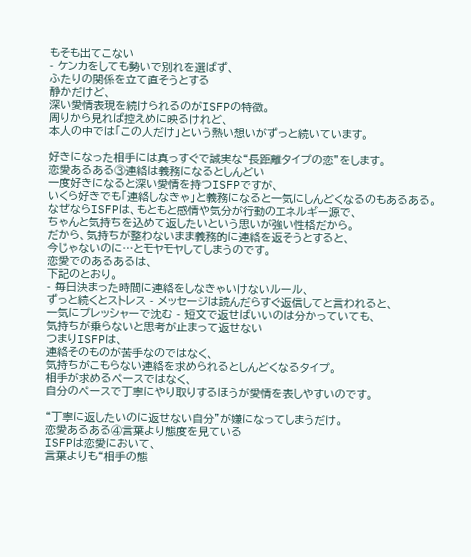もそも出てこない
- ケンカをしても勢いで別れを選ばず、
ふたりの関係を立て直そうとする
静かだけど、
深い愛情表現を続けられるのがISFPの特徴。
周りから見れば控えめに映るけれど、
本人の中では「この人だけ」という熱い想いがずっと続いています。

好きになった相手には真っすぐで誠実な“長距離タイプの恋”をします。
恋愛あるある③連絡は義務になるとしんどい
一度好きになると深い愛情を持つISFPですが、
いくら好きでも「連絡しなきゃ」と義務になると一気にしんどくなるのもあるある。
なぜならISFPは、もともと感情や気分が行動のエネルギー源で、
ちゃんと気持ちを込めて返したいという思いが強い性格だから。
だから、気持ちが整わないまま義務的に連絡を返そうとすると、
今じゃないのに…とモヤモヤしてしまうのです。
恋愛でのあるあるは、
下記のとおり。
- 毎日決まった時間に連絡をしなきゃいけないルール、
ずっと続くとストレス - メッセージは読んだらすぐ返信してと言われると、
一気にプレッシャーで沈む - 短文で返せばいいのは分かっていても、
気持ちが乗らないと思考が止まって返せない
つまりISFPは、
連絡そのものが苦手なのではなく、
気持ちがこもらない連絡を求められるとしんどくなるタイプ。
相手が求めるペースではなく、
自分のペースで丁寧にやり取りするほうが愛情を表しやすいのです。

“丁寧に返したいのに返せない自分”が嫌になってしまうだけ。
恋愛あるある④言葉より態度を見ている
ISFPは恋愛において、
言葉よりも“相手の態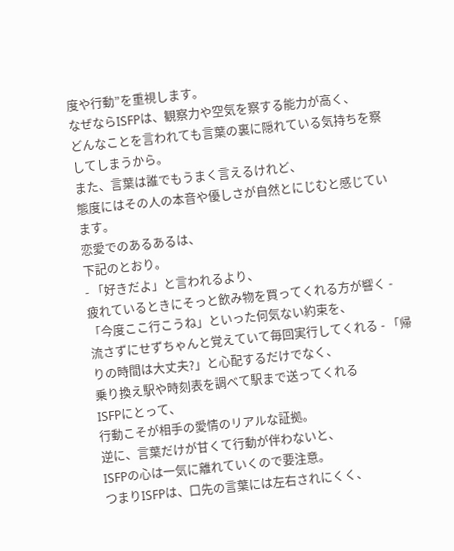度や行動”を重視します。
なぜならISFPは、観察力や空気を察する能力が高く、
どんなことを言われても言葉の裏に隠れている気持ちを察してしまうから。
また、言葉は誰でもうまく言えるけれど、
態度にはその人の本音や優しさが自然とにじむと感じています。
恋愛でのあるあるは、
下記のとおり。
- 「好きだよ」と言われるより、
疲れているときにそっと飲み物を買ってくれる方が響く - 「今度ここ行こうね」といった何気ない約束を、
流さずにせずちゃんと覚えていて毎回実行してくれる - 「帰りの時間は大丈夫?」と心配するだけでなく、
乗り換え駅や時刻表を調べて駅まで送ってくれる
ISFPにとって、
行動こそが相手の愛情のリアルな証拠。
逆に、言葉だけが甘くて行動が伴わないと、
ISFPの心は一気に離れていくので要注意。
つまりISFPは、口先の言葉には左右されにくく、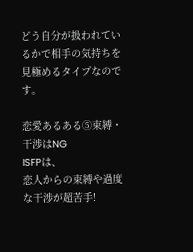どう自分が扱われているかで相手の気持ちを見極めるタイプなのです。

恋愛あるある⑤束縛・干渉はNG
ISFPは、
恋人からの束縛や過度な干渉が超苦手!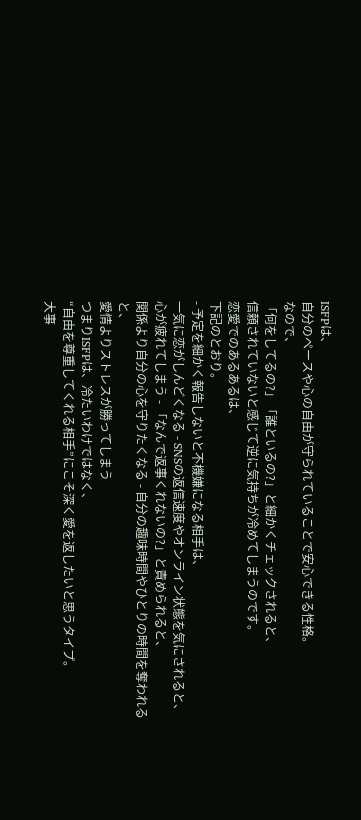ISFPは、
自分のペースや心の自由が守られていることで安心できる性格。
なので、
「何をしてるの?」「誰といるの?」と細かくチェックされると、
信頼されていないと感じて逆に気持ちが冷めてしまうのです。
恋愛でのあるあるは、
下記のとおり。
- 予定を細かく報告しないと不機嫌になる相手は、
一気に恋がしんどくなる - SNSの返信速度やオンライン状態を気にされると、
心が疲れてしまう - 「なんで返事くれないの?」と責められると、
関係より自分の心を守りたくなる - 自分の趣味時間やひとりの時間を奪われると、
愛情よりストレスが勝ってしまう
つまりISFPは、冷たいわけではなく、
“自由を尊重してくれる相手”にこそ深く愛を返したいと思うタイプ。
大事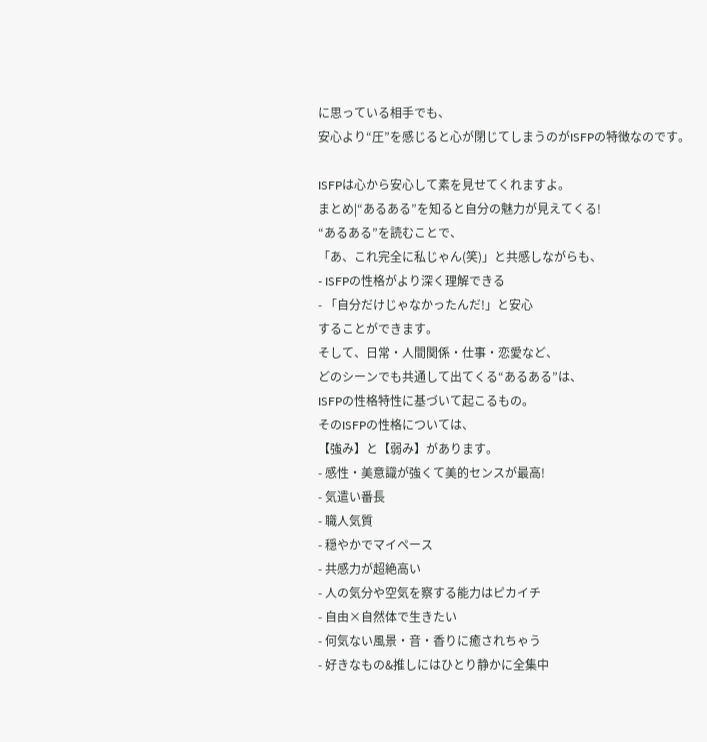に思っている相手でも、
安心より“圧”を感じると心が閉じてしまうのがISFPの特徴なのです。

ISFPは心から安心して素を見せてくれますよ。
まとめ|“あるある”を知ると自分の魅力が見えてくる!
“あるある”を読むことで、
「あ、これ完全に私じゃん(笑)」と共感しながらも、
- ISFPの性格がより深く理解できる
- 「自分だけじゃなかったんだ!」と安心
することができます。
そして、日常・人間関係・仕事・恋愛など、
どのシーンでも共通して出てくる“あるある”は、
ISFPの性格特性に基づいて起こるもの。
そのISFPの性格については、
【強み】と【弱み】があります。
- 感性・美意識が強くて美的センスが最高!
- 気遣い番長
- 職人気質
- 穏やかでマイペース
- 共感力が超絶高い
- 人の気分や空気を察する能力はピカイチ
- 自由×自然体で生きたい
- 何気ない風景・音・香りに癒されちゃう
- 好きなもの&推しにはひとり静かに全集中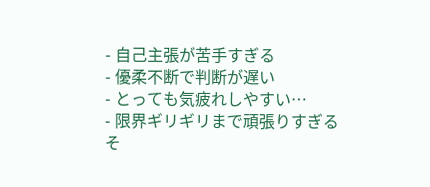- 自己主張が苦手すぎる
- 優柔不断で判断が遅い
- とっても気疲れしやすい…
- 限界ギリギリまで頑張りすぎる
そ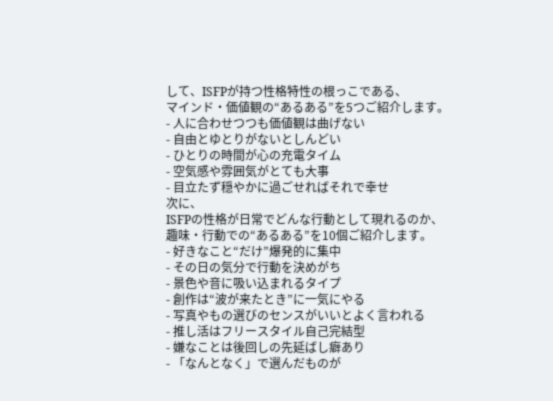して、ISFPが持つ性格特性の根っこである、
マインド・価値観の“あるある”を5つご紹介します。
- 人に合わせつつも価値観は曲げない
- 自由とゆとりがないとしんどい
- ひとりの時間が心の充電タイム
- 空気感や雰囲気がとても大事
- 目立たず穏やかに過ごせればそれで幸せ
次に、
ISFPの性格が日常でどんな行動として現れるのか、
趣味・行動での“あるある”を10個ご紹介します。
- 好きなこと“だけ”爆発的に集中
- その日の気分で行動を決めがち
- 景色や音に吸い込まれるタイプ
- 創作は“波が来たとき”に一気にやる
- 写真やもの選びのセンスがいいとよく言われる
- 推し活はフリースタイル自己完結型
- 嫌なことは後回しの先延ばし癖あり
- 「なんとなく」で選んだものが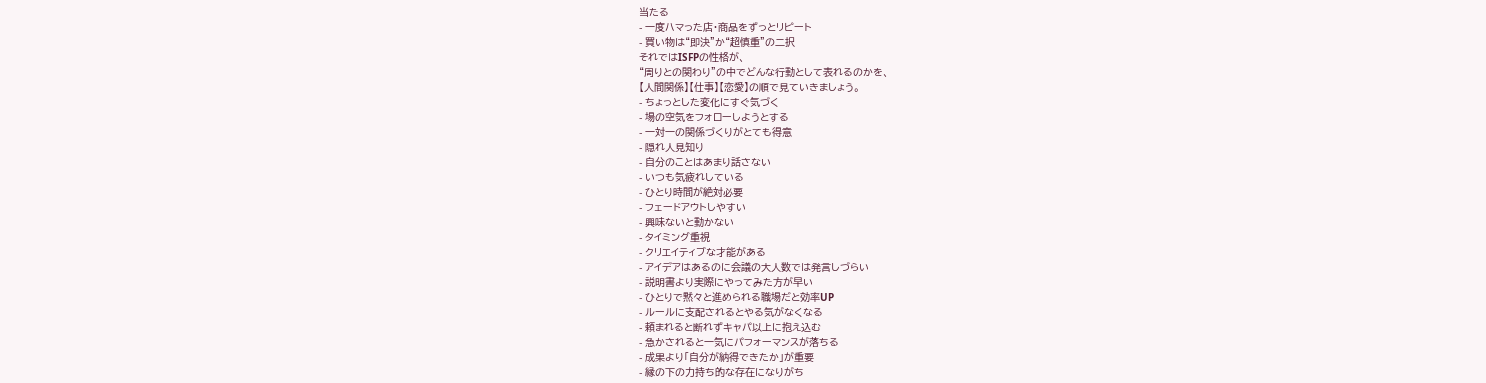当たる
- 一度ハマった店・商品をずっとリピート
- 買い物は“即決”か“超慎重”の二択
それではISFPの性格が、
“周りとの関わり”の中でどんな行動として表れるのかを、
【人間関係】【仕事】【恋愛】の順で見ていきましょう。
- ちょっとした変化にすぐ気づく
- 場の空気をフォローしようとする
- 一対一の関係づくりがとても得意
- 隠れ人見知り
- 自分のことはあまり話さない
- いつも気疲れしている
- ひとり時間が絶対必要
- フェードアウトしやすい
- 興味ないと動かない
- タイミング重視
- クリエイティブな才能がある
- アイデアはあるのに会議の大人数では発言しづらい
- 説明書より実際にやってみた方が早い
- ひとりで黙々と進められる職場だと効率UP
- ルールに支配されるとやる気がなくなる
- 頼まれると断れずキャパ以上に抱え込む
- 急かされると一気にパフォーマンスが落ちる
- 成果より「自分が納得できたか」が重要
- 縁の下の力持ち的な存在になりがち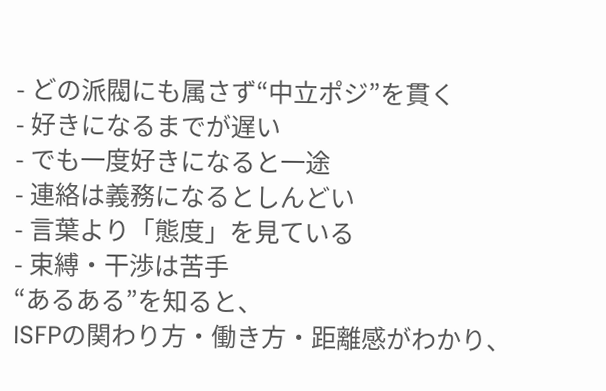- どの派閥にも属さず“中立ポジ”を貫く
- 好きになるまでが遅い
- でも一度好きになると一途
- 連絡は義務になるとしんどい
- 言葉より「態度」を見ている
- 束縛・干渉は苦手
“あるある”を知ると、
ISFPの関わり方・働き方・距離感がわかり、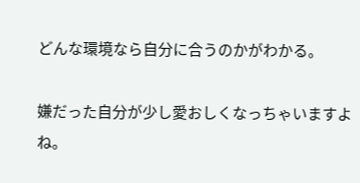どんな環境なら自分に合うのかがわかる。

嫌だった自分が少し愛おしくなっちゃいますよね。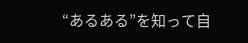“あるある”を知って自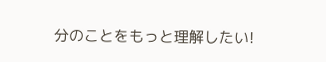分のことをもっと理解したい!